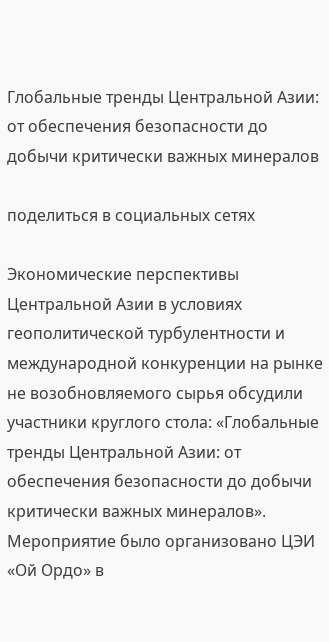Глобальные тренды Центральной Азии: от обеспечения безопасности до добычи критически важных минералов

поделиться в социальных сетях

Экономические перспективы Центральной Азии в условиях геополитической турбулентности и международной конкуренции на рынке не возобновляемого сырья обсудили участники круглого стола: «Глобальные тренды Центральной Азии: от обеспечения безопасности до добычи критически важных минералов». Мероприятие было организовано ЦЭИ «Ой Ордо» в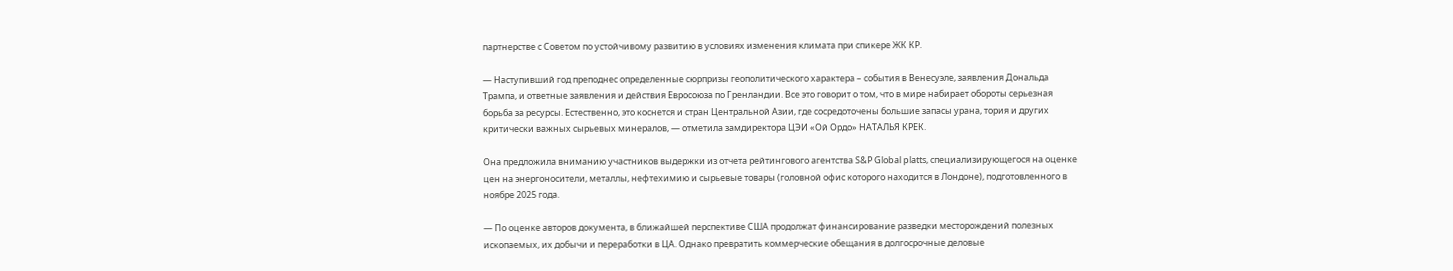партнерстве с Советом по устойчивому развитию в условиях изменения климата при спикере ЖК КР.

— Наступивший год преподнес определенные сюрпризы геополитического характера – события в Венесуэле, заявления Дональда Трампа, и ответные заявления и действия Евросоюза по Гренландии. Все это говорит о том, что в мире набирает обороты серьезная борьба за ресурсы. Естественно, это коснется и стран Центральной Азии, где сосредоточены большие запасы урана, тория и других критически важных сырьевых минералов, — отметила замдиректора ЦЭИ «Ой Ордо» НАТАЛЬЯ КРЕК.

Она предложила вниманию участников выдержки из отчета рейтингового агентства S&P Global platts, специализирующегося на оценке цен на энергоносители, металлы, нефтехимию и сырьевые товары (головной офис которого находится в Лондоне), подготовленного в ноябре 2025 года.

— По оценке авторов документа, в ближайшей перспективе США продолжат финансирование разведки месторождений полезных ископаемых, их добычи и переработки в ЦА. Однако превратить коммерческие обещания в долгосрочные деловые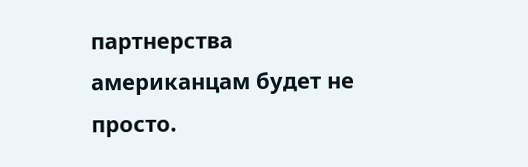партнерства американцам будет не просто.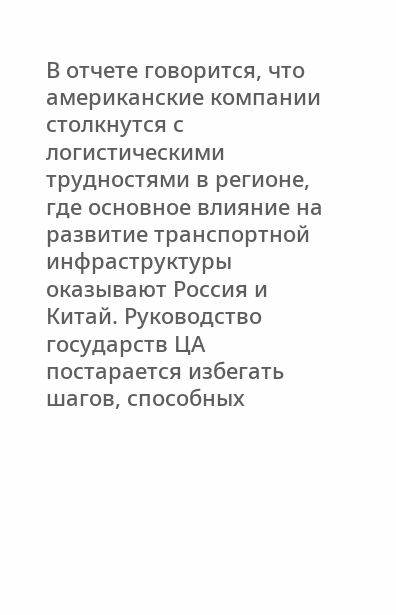В отчете говорится, что американские компании столкнутся с логистическими трудностями в регионе, где основное влияние на развитие транспортной инфраструктуры оказывают Россия и Китай. Руководство государств ЦА постарается избегать шагов, способных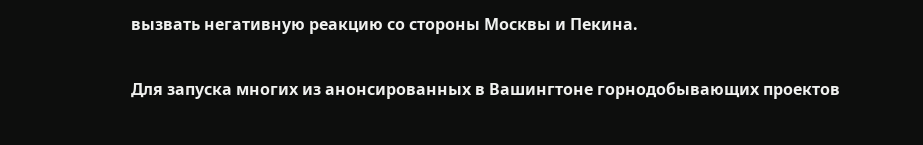вызвать негативную реакцию со стороны Москвы и Пекина.

Для запуска многих из анонсированных в Вашингтоне горнодобывающих проектов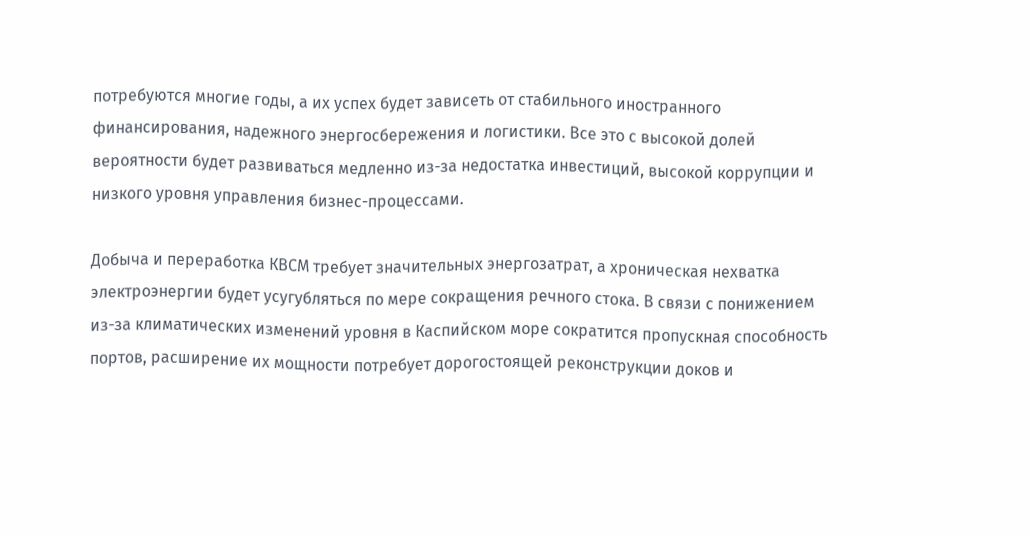потребуются многие годы, а их успех будет зависеть от стабильного иностранного финансирования, надежного энергосбережения и логистики. Все это с высокой долей вероятности будет развиваться медленно из-за недостатка инвестиций, высокой коррупции и низкого уровня управления бизнес-процессами.

Добыча и переработка КВСМ требует значительных энергозатрат, а хроническая нехватка электроэнергии будет усугубляться по мере сокращения речного стока. В связи с понижением из-за климатических изменений уровня в Каспийском море сократится пропускная способность портов, расширение их мощности потребует дорогостоящей реконструкции доков и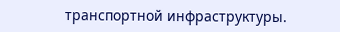транспортной инфраструктуры.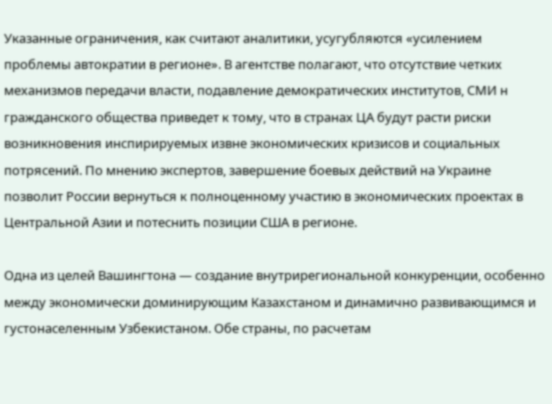Указанные ограничения, как считают аналитики, усугубляются «усилением проблемы автократии в регионе». В агентстве полагают, что отсутствие четких механизмов передачи власти, подавление демократических институтов, СМИ н гражданского общества приведет к тому, что в странах ЦА будут расти риски возникновения инспирируемых извне экономических кризисов и социальных потрясений. По мнению экспертов, завершение боевых действий на Украине позволит России вернуться к полноценному участию в экономических проектах в Центральной Азии и потеснить позиции США в регионе.

Одна из целей Вашингтона — создание внутрирегиональной конкуренции, особенно между экономически доминирующим Казахстаном и динамично развивающимся и густонаселенным Узбекистаном. Обе страны, по расчетам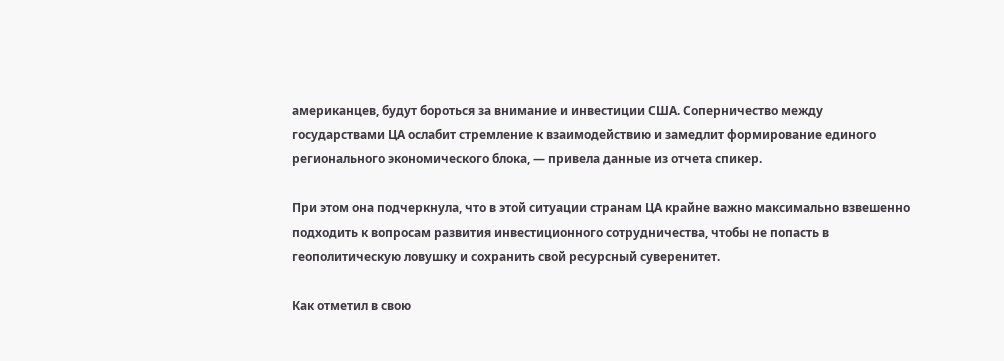американцев, будут бороться за внимание и инвестиции США. Соперничество между государствами ЦА ослабит стремление к взаимодействию и замедлит формирование единого регионального экономического блока, — привела данные из отчета спикер.

При этом она подчеркнула, что в этой ситуации странам ЦА крайне важно максимально взвешенно подходить к вопросам развития инвестиционного сотрудничества, чтобы не попасть в геополитическую ловушку и сохранить свой ресурсный суверенитет.

Как отметил в свою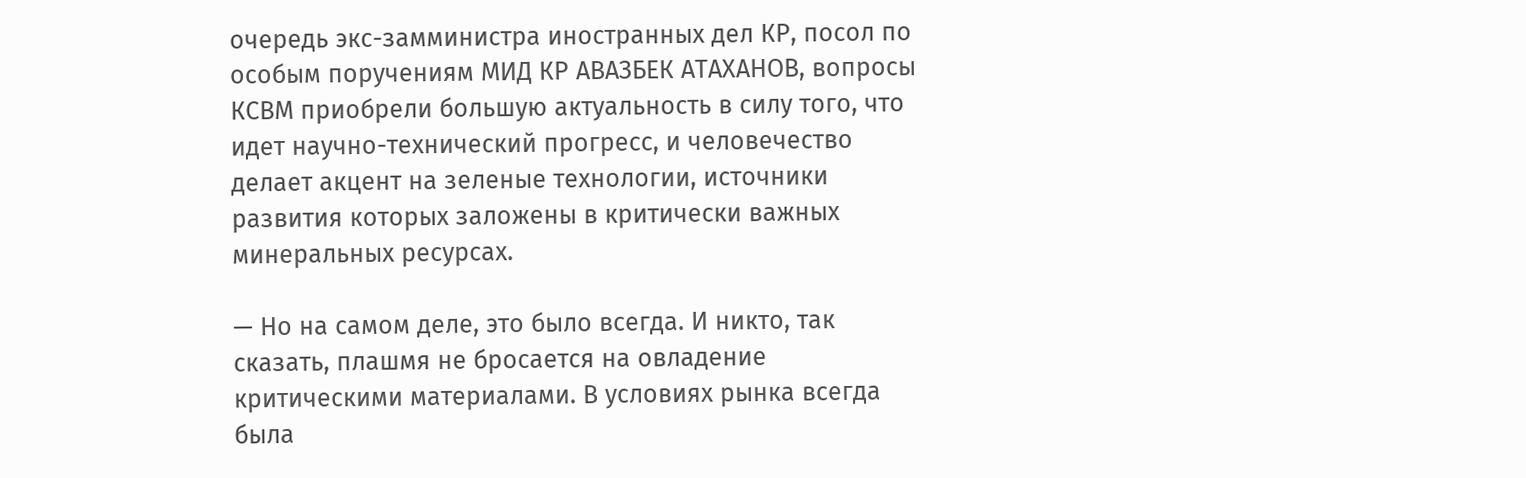очередь экс-замминистра иностранных дел КР, посол по особым поручениям МИД КР АВАЗБЕК АТАХАНОВ, вопросы КСВМ приобрели большую актуальность в силу того, что идет научно-технический прогресс, и человечество делает акцент на зеленые технологии, источники развития которых заложены в критически важных минеральных ресурсах.

— Но на самом деле, это было всегда. И никто, так сказать, плашмя не бросается на овладение критическими материалами. В условиях рынка всегда была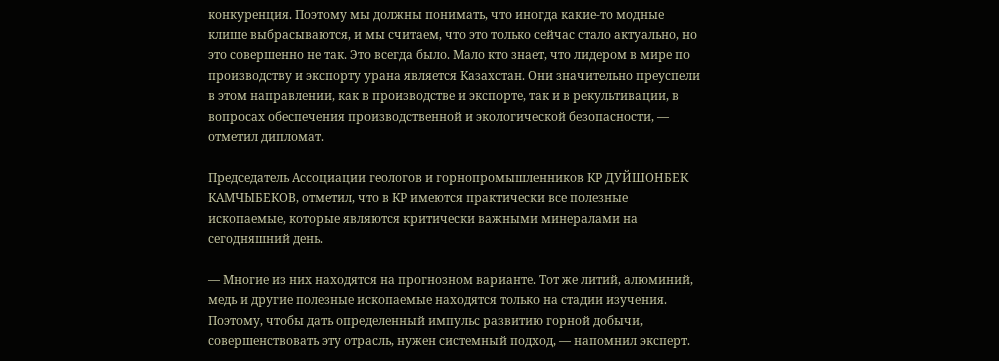конкуренция. Поэтому мы должны понимать, что иногда какие-то модные клише выбрасываются, и мы считаем, что это только сейчас стало актуально, но это совершенно не так. Это всегда было. Мало кто знает, что лидером в мире по производству и экспорту урана является Казахстан. Они значительно преуспели в этом направлении, как в производстве и экспорте, так и в рекультивации, в вопросах обеспечения производственной и экологической безопасности, — отметил дипломат.

Председатель Ассоциации геологов и горнопромышленников КР ДУЙШОНБЕК КАМЧЫБЕКОВ, отметил, что в КР имеются практически все полезные ископаемые, которые являются критически важными минералами на сегодняшний день.

— Многие из них находятся на прогнозном варианте. Тот же литий, алюминий, медь и другие полезные ископаемые находятся только на стадии изучения. Поэтому, чтобы дать определенный импульс развитию горной добычи, совершенствовать эту отрасль, нужен системный подход, — напомнил эксперт.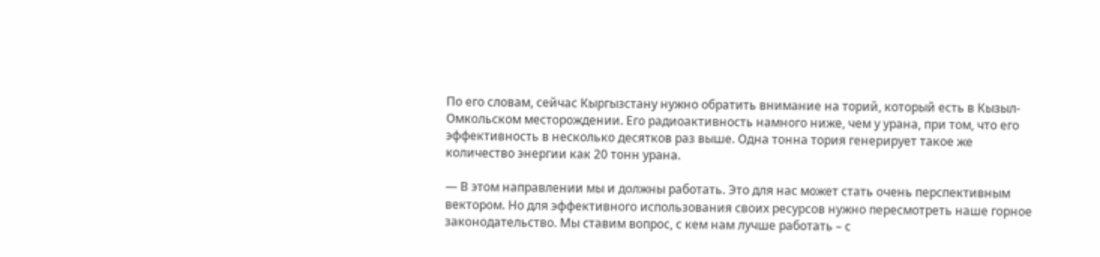По его словам, сейчас Кыргызстану нужно обратить внимание на торий, который есть в Кызыл-Омкольском месторождении. Его радиоактивность намного ниже, чем у урана, при том, что его эффективность в несколько десятков раз выше. Одна тонна тория генерирует такое же количество энергии как 20 тонн урана.

— В этом направлении мы и должны работать. Это для нас может стать очень перспективным вектором. Но для эффективного использования своих ресурсов нужно пересмотреть наше горное законодательство. Мы ставим вопрос, с кем нам лучше работать – с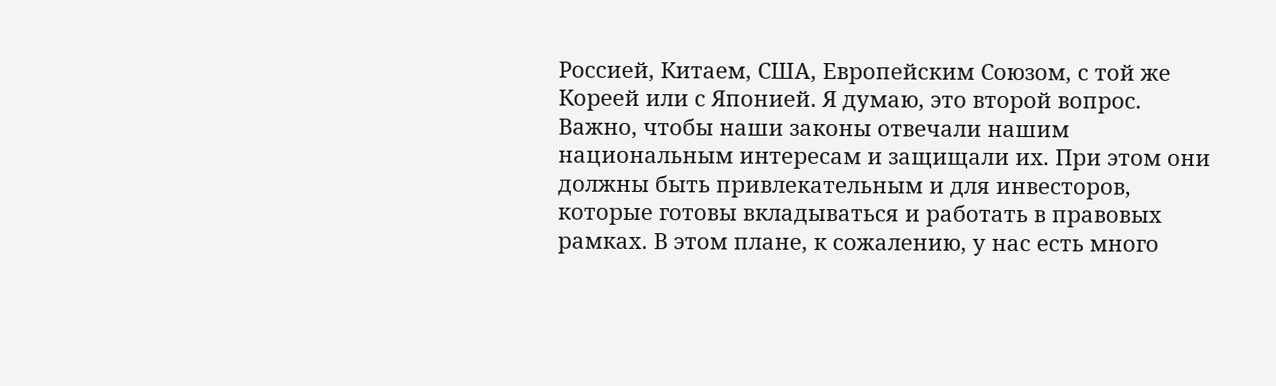Россией, Китаем, США, Европейским Союзом, с той же Кореей или с Японией. Я думаю, это второй вопрос. Важно, чтобы наши законы отвечали нашим национальным интересам и защищали их. При этом они должны быть привлекательным и для инвесторов, которые готовы вкладываться и работать в правовых рамках. В этом плане, к сожалению, у нас есть много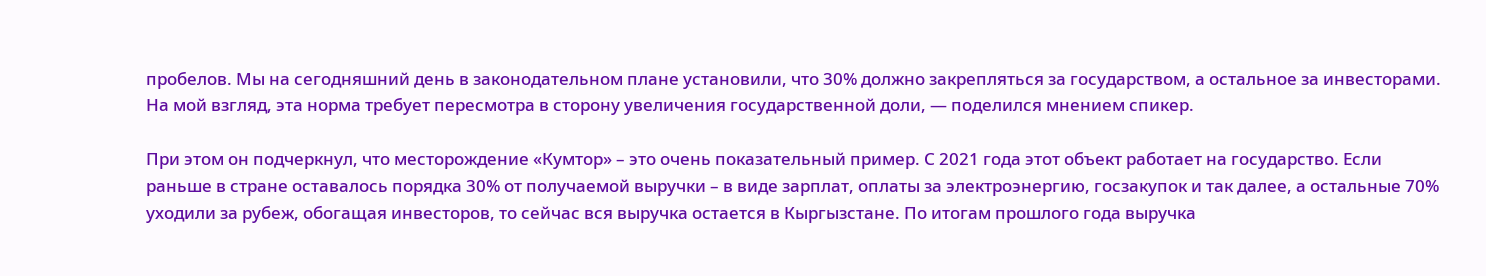пробелов. Мы на сегодняшний день в законодательном плане установили, что 30% должно закрепляться за государством, а остальное за инвесторами. На мой взгляд, эта норма требует пересмотра в сторону увеличения государственной доли, — поделился мнением спикер.

При этом он подчеркнул, что месторождение «Кумтор» – это очень показательный пример. С 2021 года этот объект работает на государство. Если раньше в стране оставалось порядка 30% от получаемой выручки – в виде зарплат, оплаты за электроэнергию, госзакупок и так далее, а остальные 70% уходили за рубеж, обогащая инвесторов, то сейчас вся выручка остается в Кыргызстане. По итогам прошлого года выручка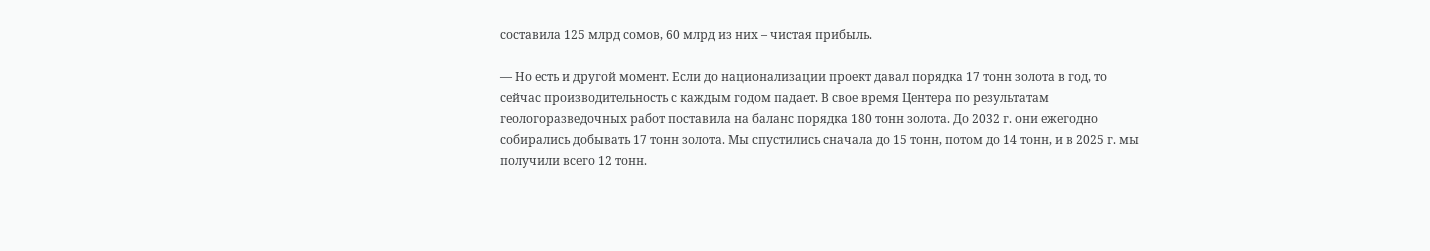составила 125 млрд сомов, 60 млрд из них – чистая прибыль.

— Но есть и другой момент. Если до национализации проект давал порядка 17 тонн золота в год, то сейчас производительность с каждым годом падает. В свое время Центера по результатам геологоразведочных работ поставила на баланс порядка 180 тонн золота. До 2032 г. они ежегодно собирались добывать 17 тонн золота. Мы спустились сначала до 15 тонн, потом до 14 тонн, и в 2025 г. мы получили всего 12 тонн.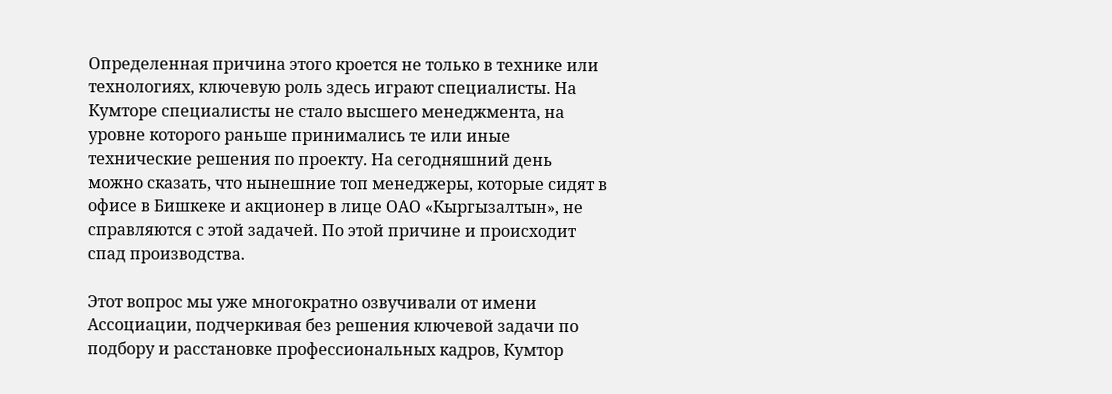Определенная причина этого кроется не только в технике или технологиях, ключевую роль здесь играют специалисты. На Кумторе специалисты не стало высшего менеджмента, на уровне которого раньше принимались те или иные технические решения по проекту. На сегодняшний день можно сказать, что нынешние топ менеджеры, которые сидят в офисе в Бишкеке и акционер в лице ОАО «Кыргызалтын», не справляются с этой задачей. По этой причине и происходит спад производства.

Этот вопрос мы уже многократно озвучивали от имени Ассоциации, подчеркивая без решения ключевой задачи по подбору и расстановке профессиональных кадров, Кумтор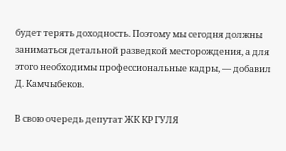будет терять доходность. Поэтому мы сегодня должны заниматься детальной разведкой месторождения, а для этого необходимы профессиональные кадры, — добавил Д. Камчыбеков.

В свою очередь депутат ЖК КР ГУЛЯ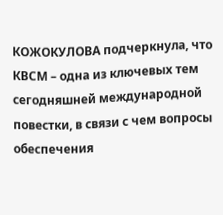КОЖОКУЛОВА подчеркнула, что КВСМ – одна из ключевых тем сегодняшней международной повестки, в связи с чем вопросы обеспечения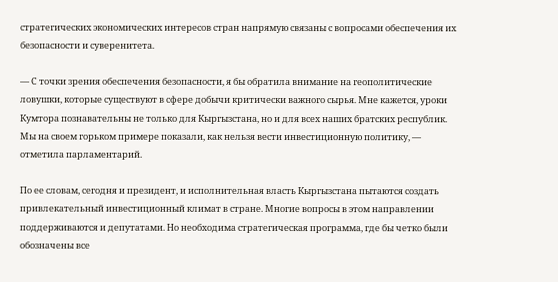стратегических экономических интересов стран напрямую связаны с вопросами обеспечения их безопасности и суверенитета.

— С точки зрения обеспечения безопасности, я бы обратила внимание на геополитические ловушки, которые существуют в сфере добычи критически важного сырья. Мне кажется, уроки Кумтора познавательны не только для Кыргызстана, но и для всех наших братских республик. Мы на своем горьком примере показали, как нельзя вести инвестиционную политику, — отметила парламентарий.

По ее словам, сегодня и президент, и исполнительная власть Кыргызстана пытаются создать привлекательный инвестиционный климат в стране. Многие вопросы в этом направлении поддерживаются и депутатами. Но необходима стратегическая программа, где бы четко были обозначены все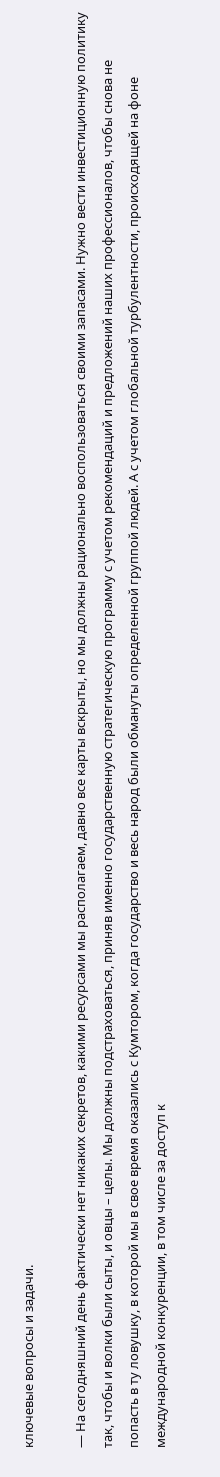ключевые вопросы и задачи.

— На сегодняшний день фактически нет никаких секретов, какими ресурсами мы располагаем, давно все карты вскрыты, но мы должны рационально воспользоваться своими запасами. Нужно вести инвестиционную политику так, чтобы и волки были сыты, и овцы – целы. Мы должны подстраховаться, приняв именно государственную стратегическую программу с учетом рекомендаций и предложений наших профессионалов, чтобы снова не попасть в ту ловушку, в которой мы в свое время оказались с Кумтором, когда государство и весь народ были обмануты определенной группой людей. А с учетом глобальной турбулентности, происходящей на фоне международной конкуренции, в том числе за доступ к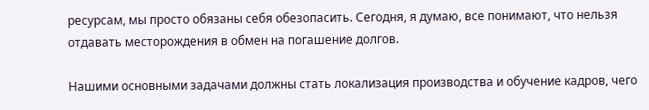ресурсам, мы просто обязаны себя обезопасить. Сегодня, я думаю, все понимают, что нельзя отдавать месторождения в обмен на погашение долгов.

Нашими основными задачами должны стать локализация производства и обучение кадров, чего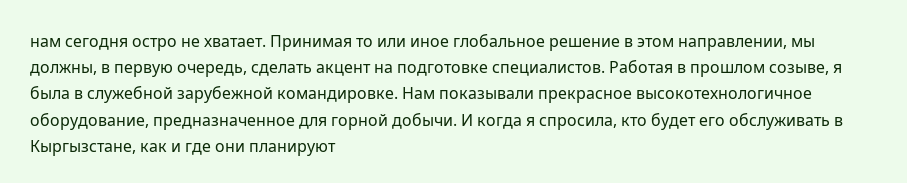нам сегодня остро не хватает. Принимая то или иное глобальное решение в этом направлении, мы должны, в первую очередь, сделать акцент на подготовке специалистов. Работая в прошлом созыве, я была в служебной зарубежной командировке. Нам показывали прекрасное высокотехнологичное оборудование, предназначенное для горной добычи. И когда я спросила, кто будет его обслуживать в Кыргызстане, как и где они планируют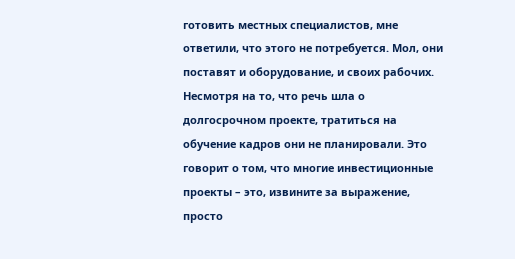готовить местных специалистов, мне ответили, что этого не потребуется. Мол, они поставят и оборудование, и своих рабочих. Несмотря на то, что речь шла о долгосрочном проекте, тратиться на обучение кадров они не планировали. Это говорит о том, что многие инвестиционные проекты – это, извините за выражение, просто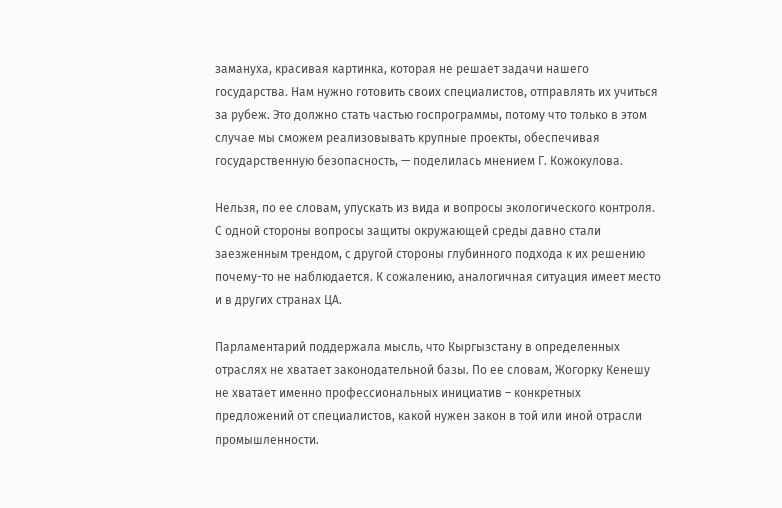замануха, красивая картинка, которая не решает задачи нашего государства. Нам нужно готовить своих специалистов, отправлять их учиться за рубеж. Это должно стать частью госпрограммы, потому что только в этом случае мы сможем реализовывать крупные проекты, обеспечивая государственную безопасность, — поделилась мнением Г. Кожокулова.

Нельзя, по ее словам, упускать из вида и вопросы экологического контроля. С одной стороны вопросы защиты окружающей среды давно стали заезженным трендом, с другой стороны глубинного подхода к их решению почему-то не наблюдается. К сожалению, аналогичная ситуация имеет место и в других странах ЦА.

Парламентарий поддержала мысль, что Кыргызстану в определенных отраслях не хватает законодательной базы. По ее словам, Жогорку Кенешу не хватает именно профессиональных инициатив – конкретных предложений от специалистов, какой нужен закон в той или иной отрасли промышленности.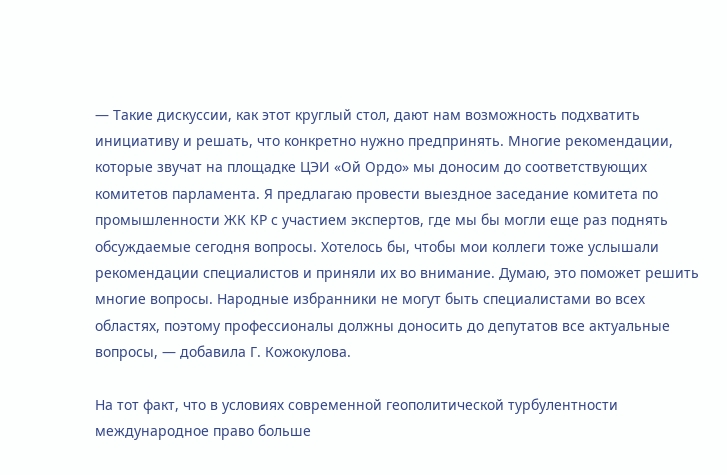— Такие дискуссии, как этот круглый стол, дают нам возможность подхватить инициативу и решать, что конкретно нужно предпринять. Многие рекомендации, которые звучат на площадке ЦЭИ «Ой Ордо» мы доносим до соответствующих комитетов парламента. Я предлагаю провести выездное заседание комитета по промышленности ЖК КР с участием экспертов, где мы бы могли еще раз поднять обсуждаемые сегодня вопросы. Хотелось бы, чтобы мои коллеги тоже услышали рекомендации специалистов и приняли их во внимание. Думаю, это поможет решить многие вопросы. Народные избранники не могут быть специалистами во всех областях, поэтому профессионалы должны доносить до депутатов все актуальные вопросы, — добавила Г. Кожокулова.

На тот факт, что в условиях современной геополитической турбулентности международное право больше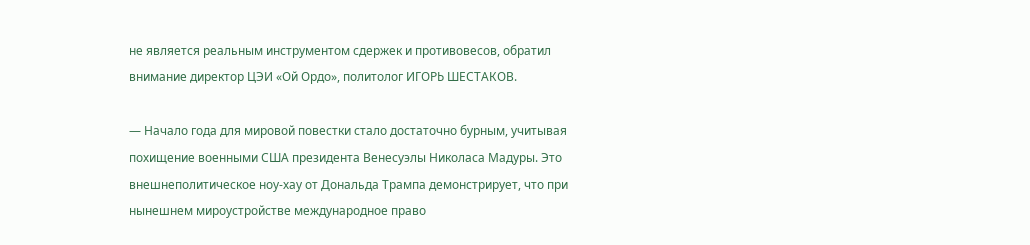не является реальным инструментом сдержек и противовесов, обратил внимание директор ЦЭИ «Ой Ордо», политолог ИГОРЬ ШЕСТАКОВ.

— Начало года для мировой повестки стало достаточно бурным, учитывая похищение военными США президента Венесуэлы Николаса Мадуры. Это внешнеполитическое ноу-хау от Дональда Трампа демонстрирует, что при нынешнем мироустройстве международное право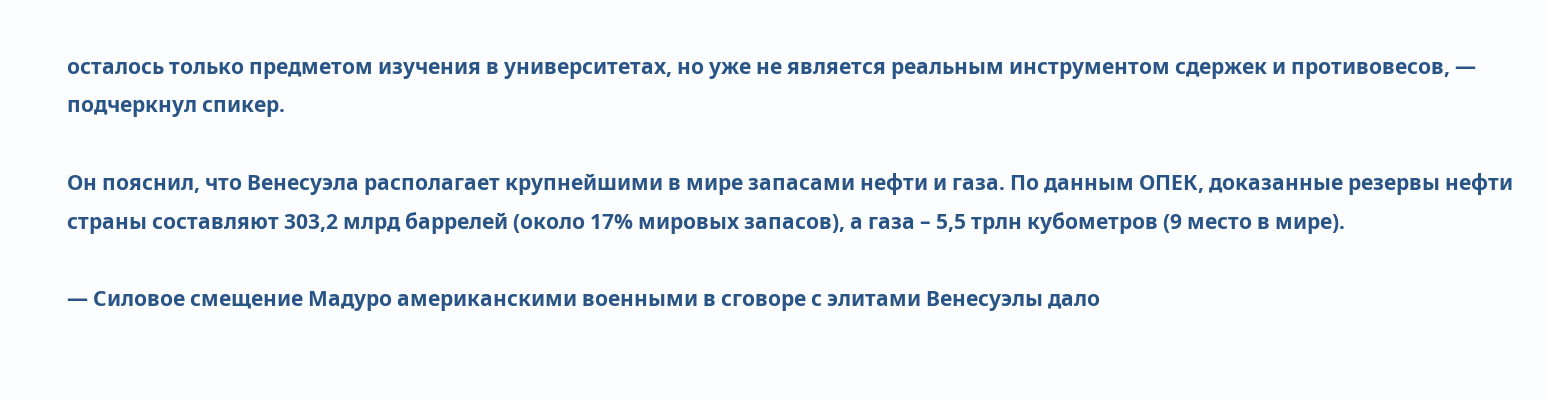осталось только предметом изучения в университетах, но уже не является реальным инструментом сдержек и противовесов, — подчеркнул спикер.

Он пояснил, что Венесуэла располагает крупнейшими в мире запасами нефти и газа. По данным ОПЕК, доказанные резервы нефти страны составляют 303,2 млрд баррелей (около 17% мировых запасов), а газа – 5,5 трлн кубометров (9 место в мире).

— Силовое смещение Мадуро американскими военными в сговоре с элитами Венесуэлы дало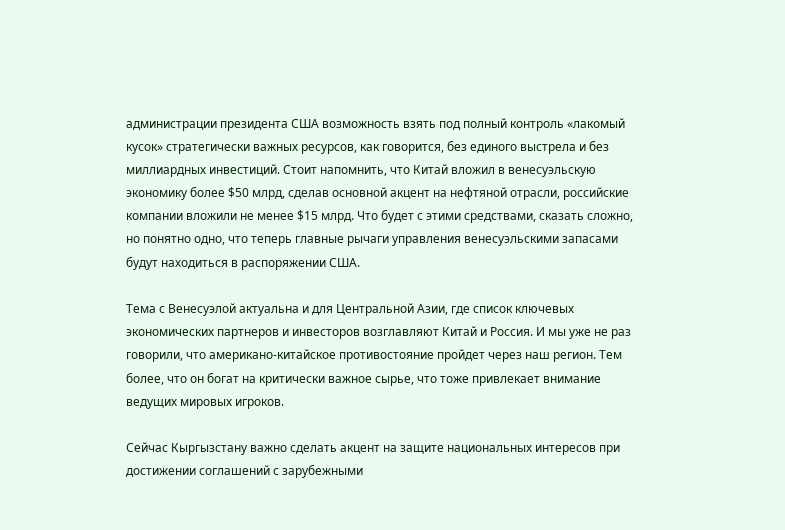администрации президента США возможность взять под полный контроль «лакомый кусок» стратегически важных ресурсов, как говорится, без единого выстрела и без миллиардных инвестиций. Стоит напомнить, что Китай вложил в венесуэльскую экономику более $50 млрд, сделав основной акцент на нефтяной отрасли, российские компании вложили не менее $15 млрд. Что будет с этими средствами, сказать сложно, но понятно одно, что теперь главные рычаги управления венесуэльскими запасами будут находиться в распоряжении США.

Тема с Венесуэлой актуальна и для Центральной Азии, где список ключевых экономических партнеров и инвесторов возглавляют Китай и Россия. И мы уже не раз говорили, что американо-китайское противостояние пройдет через наш регион. Тем более, что он богат на критически важное сырье, что тоже привлекает внимание ведущих мировых игроков.

Сейчас Кыргызстану важно сделать акцент на защите национальных интересов при достижении соглашений с зарубежными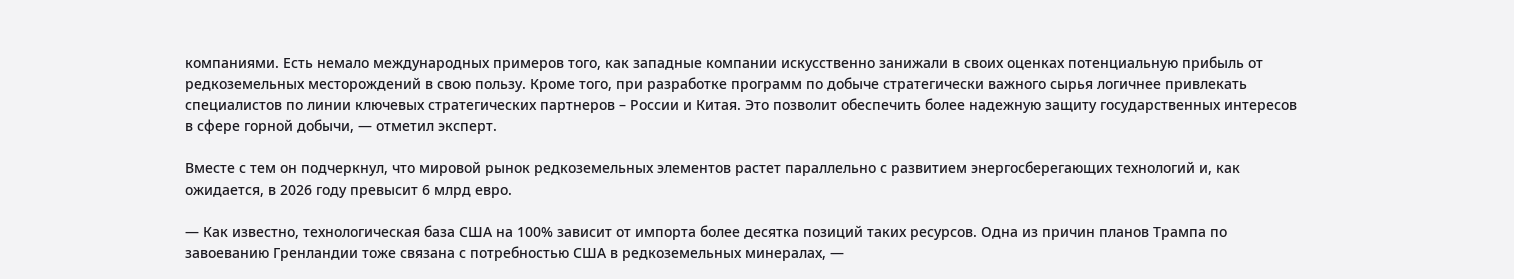компаниями. Есть немало международных примеров того, как западные компании искусственно занижали в своих оценках потенциальную прибыль от редкоземельных месторождений в свою пользу. Кроме того, при разработке программ по добыче стратегически важного сырья логичнее привлекать специалистов по линии ключевых стратегических партнеров – России и Китая. Это позволит обеспечить более надежную защиту государственных интересов в сфере горной добычи, — отметил эксперт.

Вместе с тем он подчеркнул, что мировой рынок редкоземельных элементов растет параллельно с развитием энергосберегающих технологий и, как ожидается, в 2026 году превысит 6 млрд евро.

— Как известно, технологическая база США на 100% зависит от импорта более десятка позиций таких ресурсов. Одна из причин планов Трампа по завоеванию Гренландии тоже связана с потребностью США в редкоземельных минералах, —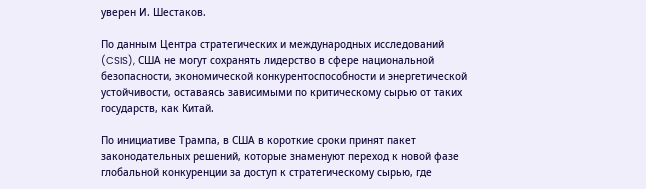уверен И. Шестаков.

По данным Центра стратегических и международных исследований (CSIS), США не могут сохранять лидерство в сфере национальной безопасности, экономической конкурентоспособности и энергетической устойчивости, оставаясь зависимыми по критическому сырью от таких государств, как Китай.

По инициативе Трампа, в США в короткие сроки принят пакет законодательных решений, которые знаменуют переход к новой фазе глобальной конкуренции за доступ к стратегическому сырью, где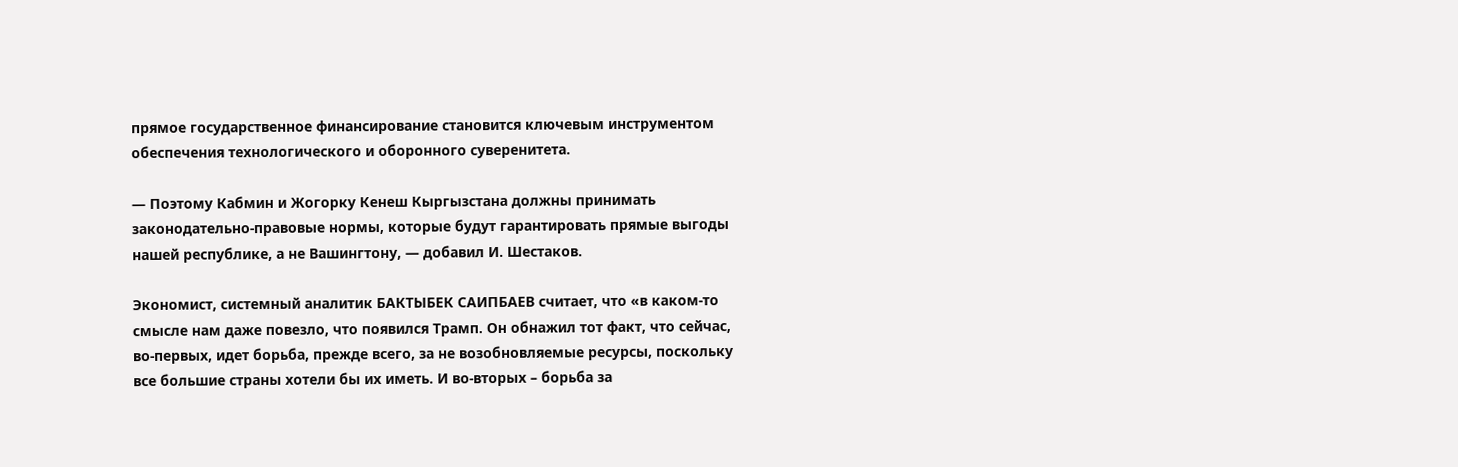прямое государственное финансирование становится ключевым инструментом обеспечения технологического и оборонного суверенитета.

— Поэтому Кабмин и Жогорку Кенеш Кыргызстана должны принимать законодательно-правовые нормы, которые будут гарантировать прямые выгоды нашей республике, а не Вашингтону, — добавил И. Шестаков.

Экономист, системный аналитик БАКТЫБЕК САИПБАЕВ считает, что «в каком-то смысле нам даже повезло, что появился Трамп. Он обнажил тот факт, что сейчас, во-первых, идет борьба, прежде всего, за не возобновляемые ресурсы, поскольку все большие страны хотели бы их иметь. И во-вторых – борьба за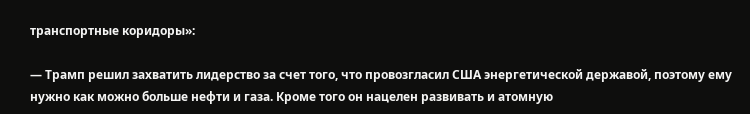транспортные коридоры»:

— Трамп решил захватить лидерство за счет того, что провозгласил США энергетической державой, поэтому ему нужно как можно больше нефти и газа. Кроме того он нацелен развивать и атомную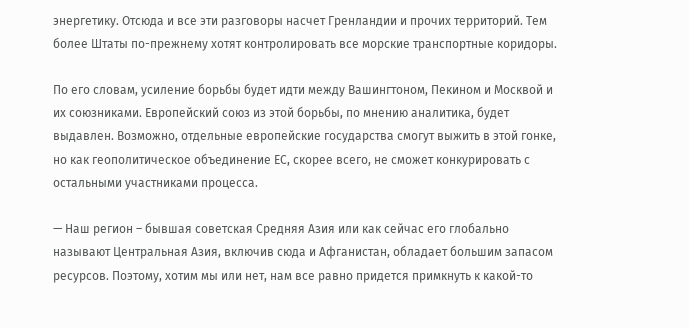энергетику. Отсюда и все эти разговоры насчет Гренландии и прочих территорий. Тем более Штаты по-прежнему хотят контролировать все морские транспортные коридоры.

По его словам, усиление борьбы будет идти между Вашингтоном, Пекином и Москвой и их союзниками. Европейский союз из этой борьбы, по мнению аналитика, будет выдавлен. Возможно, отдельные европейские государства смогут выжить в этой гонке, но как геополитическое объединение ЕС, скорее всего, не сможет конкурировать с остальными участниками процесса.

— Наш регион – бывшая советская Средняя Азия или как сейчас его глобально называют Центральная Азия, включив сюда и Афганистан, обладает большим запасом ресурсов. Поэтому, хотим мы или нет, нам все равно придется примкнуть к какой-то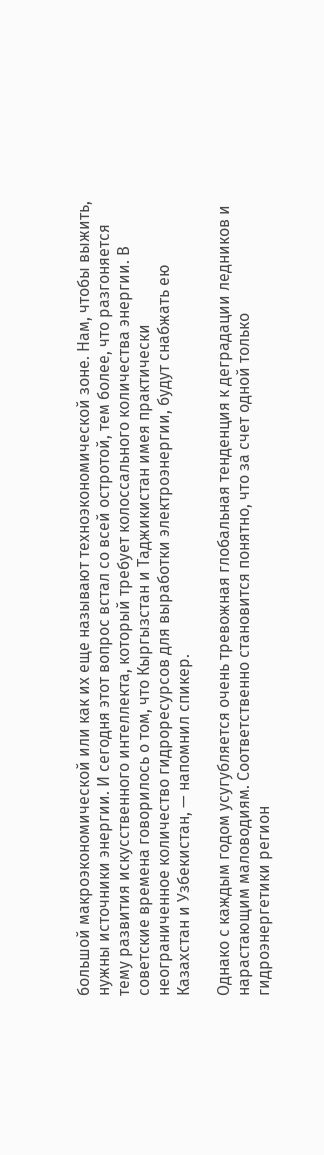большой макроэкономической или как их еще называют техноэкономической зоне. Нам, чтобы выжить, нужны источники энергии. И сегодня этот вопрос встал со всей остротой, тем более, что разгоняется тему развития искусственного интеллекта, который требует колоссального количества энергии. В советские времена говорилось о том, что Кыргызстан и Таджикистан имея практически неограниченное количество гидроресурсов для выработки электроэнергии, будут снабжать ею Казахстан и Узбекистан, — напомнил спикер.

Однако с каждым годом усугубляется очень тревожная глобальная тенденция к деградации ледников и нарастающим маловодиям. Соответственно становится понятно, что за счет одной только гидроэнергетики регион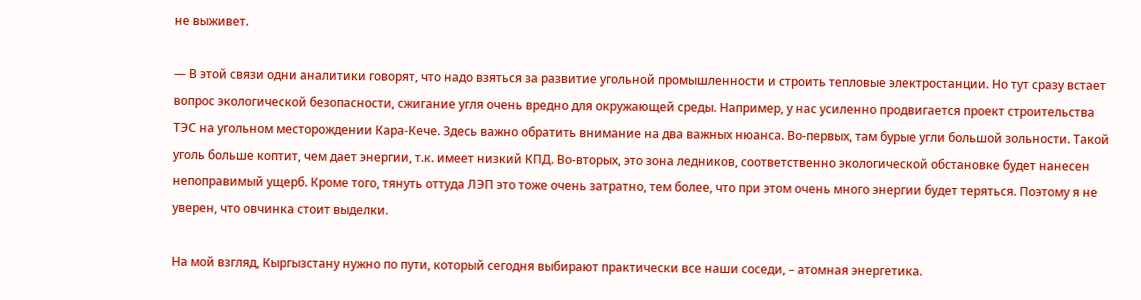не выживет.

— В этой связи одни аналитики говорят, что надо взяться за развитие угольной промышленности и строить тепловые электростанции. Но тут сразу встает вопрос экологической безопасности, сжигание угля очень вредно для окружающей среды. Например, у нас усиленно продвигается проект строительства ТЭС на угольном месторождении Кара-Кече. Здесь важно обратить внимание на два важных нюанса. Во-первых, там бурые угли большой зольности. Такой уголь больше коптит, чем дает энергии, т.к. имеет низкий КПД. Во-вторых, это зона ледников, соответственно экологической обстановке будет нанесен непоправимый ущерб. Кроме того, тянуть оттуда ЛЭП это тоже очень затратно, тем более, что при этом очень много энергии будет теряться. Поэтому я не уверен, что овчинка стоит выделки.

На мой взгляд, Кыргызстану нужно по пути, который сегодня выбирают практически все наши соседи, – атомная энергетика.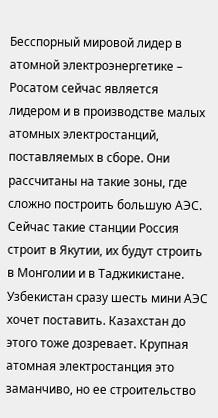Бесспорный мировой лидер в атомной электроэнергетике – Росатом сейчас является лидером и в производстве малых атомных электростанций, поставляемых в сборе. Они рассчитаны на такие зоны, где сложно построить большую АЭС. Сейчас такие станции Россия строит в Якутии, их будут строить в Монголии и в Таджикистане. Узбекистан сразу шесть мини АЭС хочет поставить. Казахстан до этого тоже дозревает. Крупная атомная электростанция это заманчиво, но ее строительство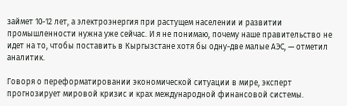займет 10-12 лет, а электроэнергия при растущем населении и развитии промышленности нужна уже сейчас. И я не понимаю, почему наше правительство не идет на то, чтобы поставить в Кыргызстане хотя бы одну-две малые АЭС, — отметил аналитик.

Говоря о переформатировании экономической ситуации в мире, эксперт прогнозирует мировой кризис и крах международной финансовой системы.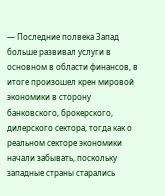— Последние полвека Запад больше развивал услуги в основном в области финансов, в итоге произошел крен мировой экономики в сторону банковского, брокерского, дилерского сектора, тогда как о реальном секторе экономики начали забывать, поскольку западные страны старались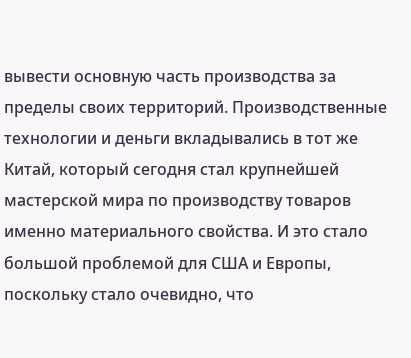вывести основную часть производства за пределы своих территорий. Производственные технологии и деньги вкладывались в тот же Китай, который сегодня стал крупнейшей мастерской мира по производству товаров именно материального свойства. И это стало большой проблемой для США и Европы, поскольку стало очевидно, что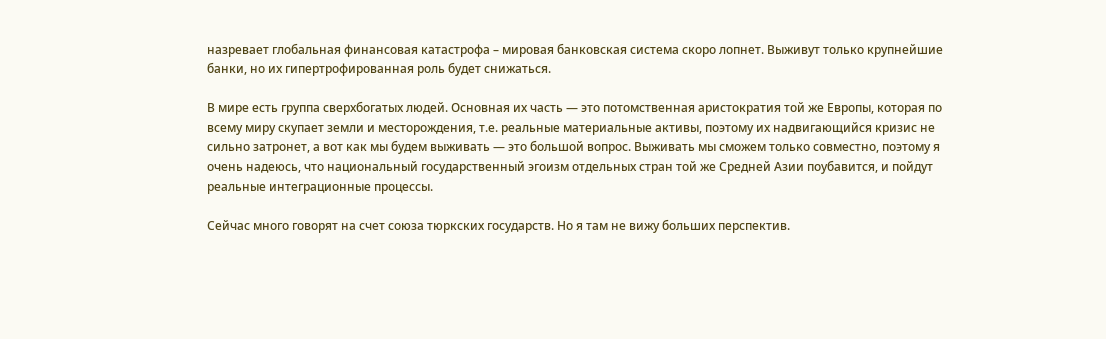назревает глобальная финансовая катастрофа – мировая банковская система скоро лопнет. Выживут только крупнейшие банки, но их гипертрофированная роль будет снижаться.

В мире есть группа сверхбогатых людей. Основная их часть — это потомственная аристократия той же Европы, которая по всему миру скупает земли и месторождения, т.е. реальные материальные активы, поэтому их надвигающийся кризис не сильно затронет, а вот как мы будем выживать — это большой вопрос. Выживать мы сможем только совместно, поэтому я очень надеюсь, что национальный государственный эгоизм отдельных стран той же Средней Азии поубавится, и пойдут реальные интеграционные процессы.

Сейчас много говорят на счет союза тюркских государств. Но я там не вижу больших перспектив.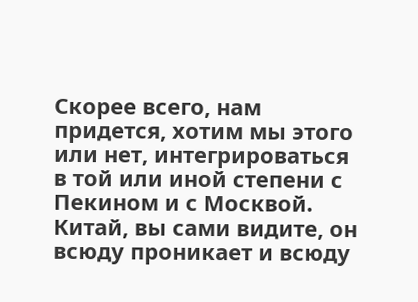Скорее всего, нам придется, хотим мы этого или нет, интегрироваться в той или иной степени с Пекином и с Москвой. Китай, вы сами видите, он всюду проникает и всюду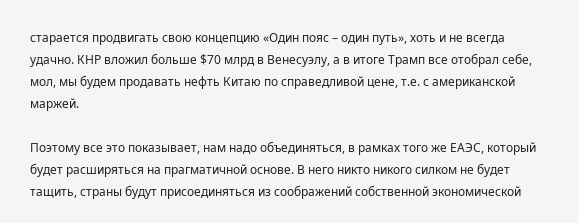старается продвигать свою концепцию «Один пояс – один путь», хоть и не всегда удачно. КНР вложил больше $70 млрд в Венесуэлу, а в итоге Трамп все отобрал себе, мол, мы будем продавать нефть Китаю по справедливой цене, т.е. с американской маржей.

Поэтому все это показывает, нам надо объединяться, в рамках того же ЕАЭС, который будет расширяться на прагматичной основе. В него никто никого силком не будет тащить, страны будут присоединяться из соображений собственной экономической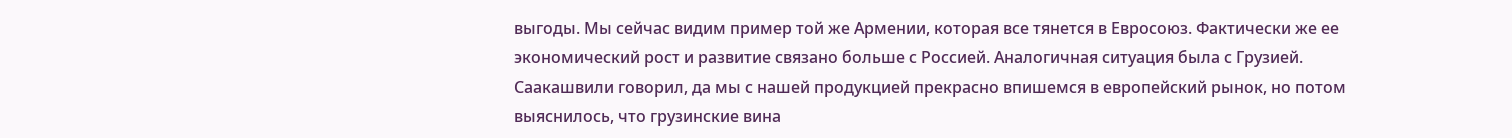выгоды. Мы сейчас видим пример той же Армении, которая все тянется в Евросоюз. Фактически же ее экономический рост и развитие связано больше с Россией. Аналогичная ситуация была с Грузией. Саакашвили говорил, да мы с нашей продукцией прекрасно впишемся в европейский рынок, но потом выяснилось, что грузинские вина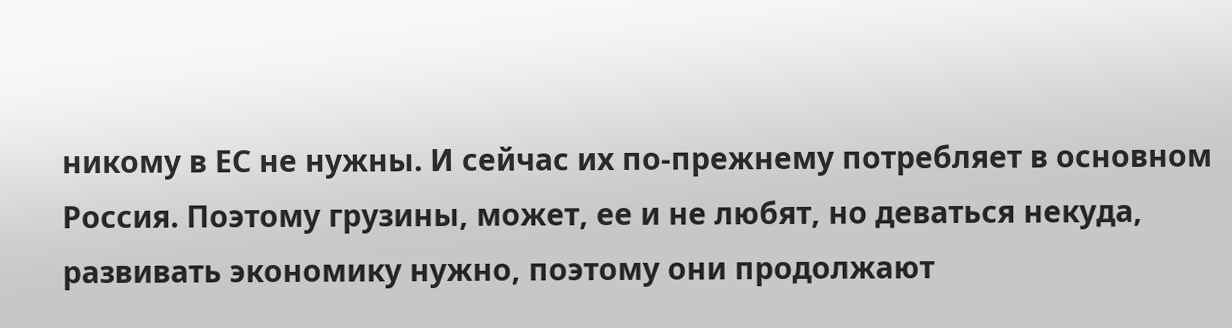никому в ЕС не нужны. И сейчас их по-прежнему потребляет в основном Россия. Поэтому грузины, может, ее и не любят, но деваться некуда, развивать экономику нужно, поэтому они продолжают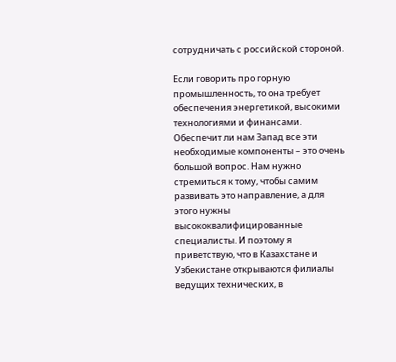сотрудничать с российской стороной.

Если говорить про горную промышленность, то она требует обеспечения энергетикой, высокими технологиями и финансами. Обеспечит ли нам Запад все эти необходимые компоненты – это очень большой вопрос. Нам нужно стремиться к тому, чтобы самим развивать это направление, а для этого нужны высококвалифицированные специалисты. И поэтому я приветствую, что в Казахстане и Узбекистане открываются филиалы ведущих технических, в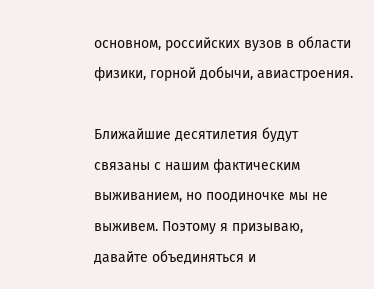основном, российских вузов в области физики, горной добычи, авиастроения.

Ближайшие десятилетия будут связаны с нашим фактическим выживанием, но поодиночке мы не выживем. Поэтому я призываю, давайте объединяться и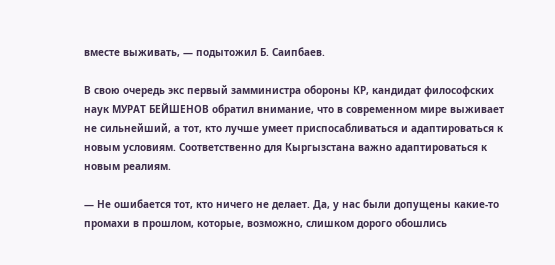вместе выживать, — подытожил Б. Саипбаев.

В свою очередь экс первый замминистра обороны КР, кандидат философских наук МУРАТ БЕЙШЕНОВ обратил внимание, что в современном мире выживает не сильнейший, а тот, кто лучше умеет приспосабливаться и адаптироваться к новым условиям. Соответственно для Кыргызстана важно адаптироваться к новым реалиям.

— Не ошибается тот, кто ничего не делает. Да, у нас были допущены какие-то промахи в прошлом, которые, возможно, слишком дорого обошлись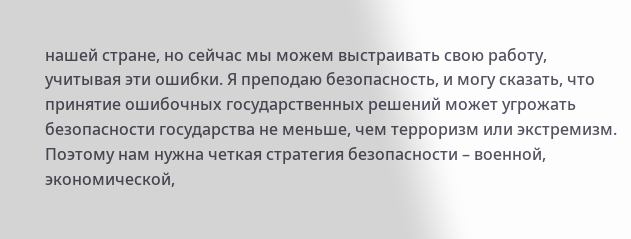нашей стране, но сейчас мы можем выстраивать свою работу, учитывая эти ошибки. Я преподаю безопасность, и могу сказать, что принятие ошибочных государственных решений может угрожать безопасности государства не меньше, чем терроризм или экстремизм. Поэтому нам нужна четкая стратегия безопасности – военной, экономической,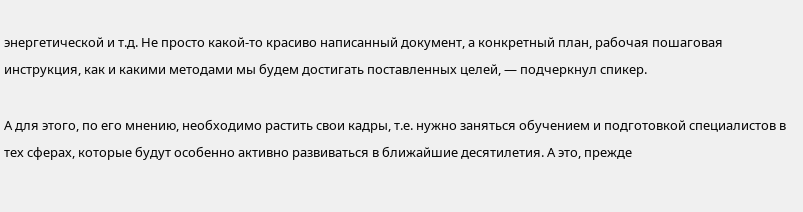энергетической и т.д. Не просто какой-то красиво написанный документ, а конкретный план, рабочая пошаговая инструкция, как и какими методами мы будем достигать поставленных целей, — подчеркнул спикер.

А для этого, по его мнению, необходимо растить свои кадры, т.е. нужно заняться обучением и подготовкой специалистов в тех сферах, которые будут особенно активно развиваться в ближайшие десятилетия. А это, прежде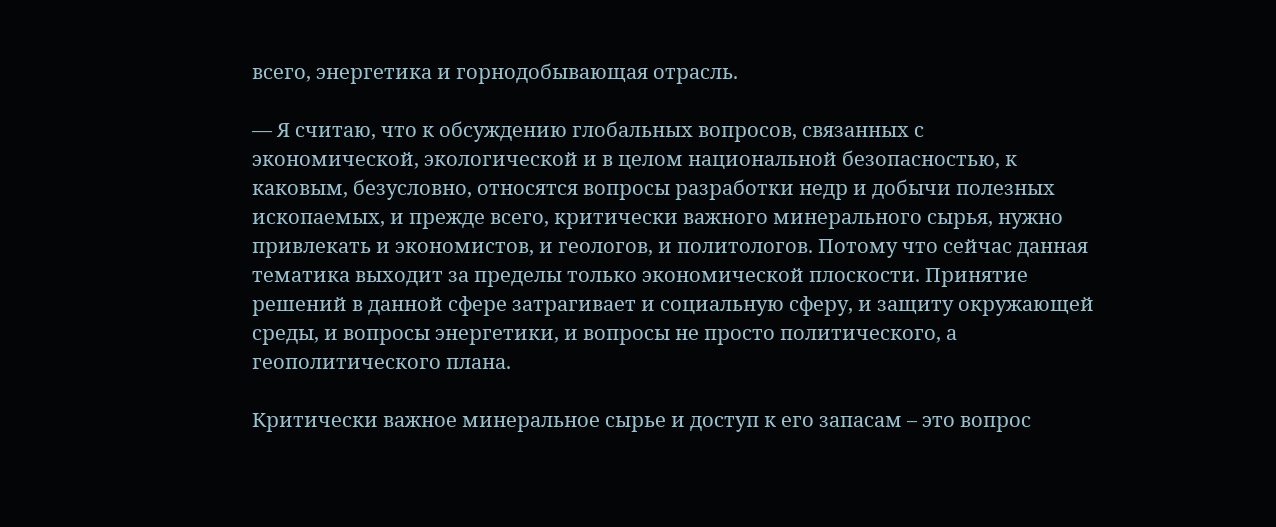всего, энергетика и горнодобывающая отрасль.

— Я считаю, что к обсуждению глобальных вопросов, связанных с экономической, экологической и в целом национальной безопасностью, к каковым, безусловно, относятся вопросы разработки недр и добычи полезных ископаемых, и прежде всего, критически важного минерального сырья, нужно привлекать и экономистов, и геологов, и политологов. Потому что сейчас данная тематика выходит за пределы только экономической плоскости. Принятие решений в данной сфере затрагивает и социальную сферу, и защиту окружающей среды, и вопросы энергетики, и вопросы не просто политического, а геополитического плана.

Критически важное минеральное сырье и доступ к его запасам – это вопрос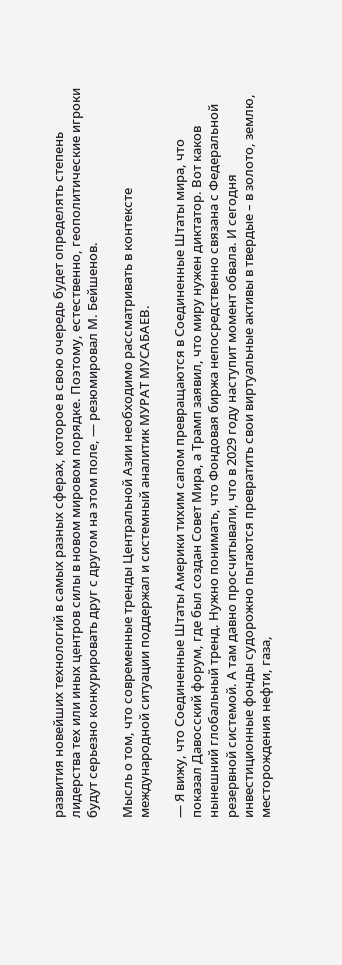развития новейших технологий в самых разных сферах, которое в свою очередь будет определять степень лидерства тех или иных центров силы в новом мировом порядке. Поэтому, естественно, геополитические игроки будут серьезно конкурировать друг с другом на этом поле, — резюмировал М. Бейшенов.

Мысль о том, что современные тренды Центральной Азии необходимо рассматривать в контексте международной ситуации поддержал и системный аналитик МУРАТ МУСАБАЕВ.

— Я вижу, что Соединенные Штаты Америки тихим сапом превращаются в Соединенные Штаты мира, что показал Давосский форум, где был создан Совет Мира, а Трамп заявил, что миру нужен диктатор. Вот каков нынешний глобальный тренд. Нужно понимать, что Фондовая биржа непосредственно связана с Федеральной резервной системой. А там давно просчитывали, что в 2029 году наступит момент обвала. И сегодня инвестиционные фонды судорожно пытаются превратить свои виртуальные активы в твердые – в золото, землю, месторождения нефти, газа,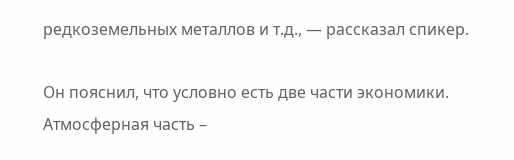редкоземельных металлов и т.д., — рассказал спикер.

Он пояснил, что условно есть две части экономики. Атмосферная часть –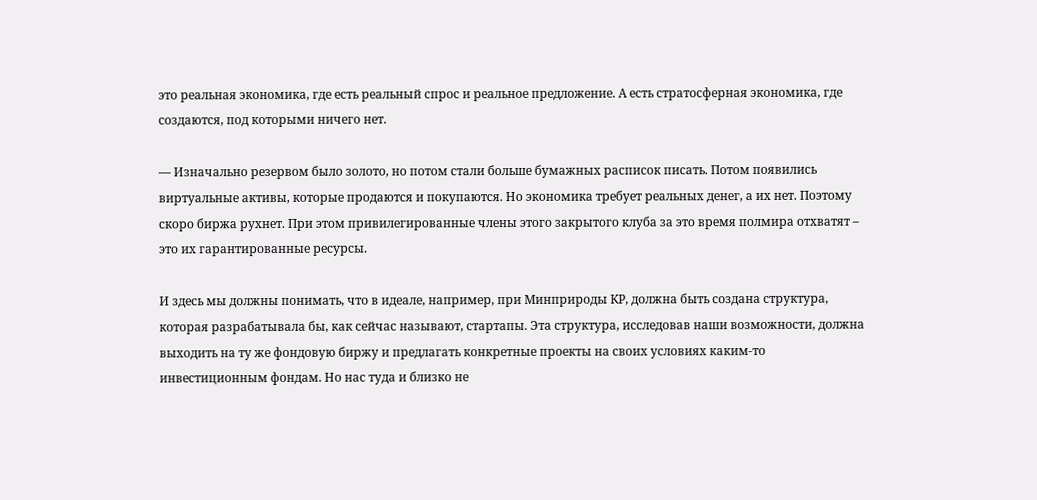это реальная экономика, где есть реальный спрос и реальное предложение. А есть стратосферная экономика, где создаются, под которыми ничего нет.

— Изначально резервом было золото, но потом стали больше бумажных расписок писать. Потом появились виртуальные активы, которые продаются и покупаются. Но экономика требует реальных денег, а их нет. Поэтому скоро биржа рухнет. При этом привилегированные члены этого закрытого клуба за это время полмира отхватят – это их гарантированные ресурсы.

И здесь мы должны понимать, что в идеале, например, при Минприроды КР, должна быть создана структура, которая разрабатывала бы, как сейчас называют, стартапы. Эта структура, исследовав наши возможности, должна выходить на ту же фондовую биржу и предлагать конкретные проекты на своих условиях каким-то инвестиционным фондам. Но нас туда и близко не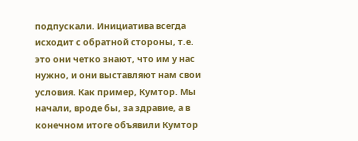подпускали. Инициатива всегда исходит с обратной стороны, т.е. это они четко знают, что им у нас нужно, и они выставляют нам свои условия. Как пример, Кумтор. Мы начали, вроде бы, за здравие, а в конечном итоге объявили Кумтор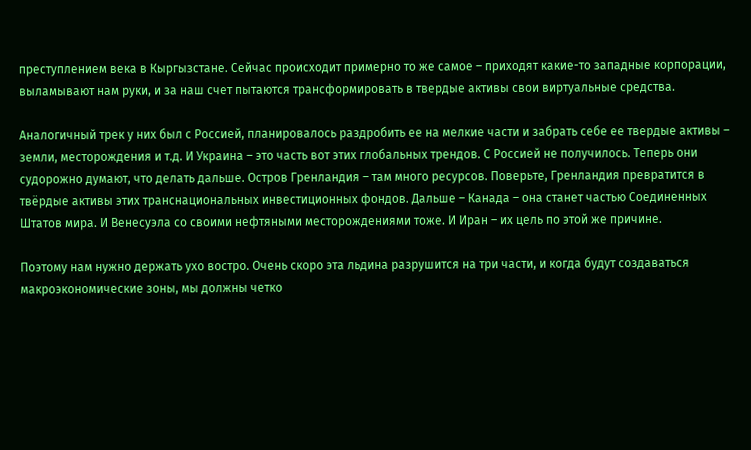преступлением века в Кыргызстане. Сейчас происходит примерно то же самое – приходят какие-то западные корпорации, выламывают нам руки, и за наш счет пытаются трансформировать в твердые активы свои виртуальные средства.

Аналогичный трек у них был с Россией, планировалось раздробить ее на мелкие части и забрать себе ее твердые активы – земли, месторождения и т.д. И Украина – это часть вот этих глобальных трендов. С Россией не получилось. Теперь они судорожно думают, что делать дальше. Остров Гренландия – там много ресурсов. Поверьте, Гренландия превратится в твёрдые активы этих транснациональных инвестиционных фондов. Дальше – Канада – она станет частью Соединенных Штатов мира. И Венесуэла со своими нефтяными месторождениями тоже. И Иран – их цель по этой же причине.

Поэтому нам нужно держать ухо востро. Очень скоро эта льдина разрушится на три части, и когда будут создаваться макроэкономические зоны, мы должны четко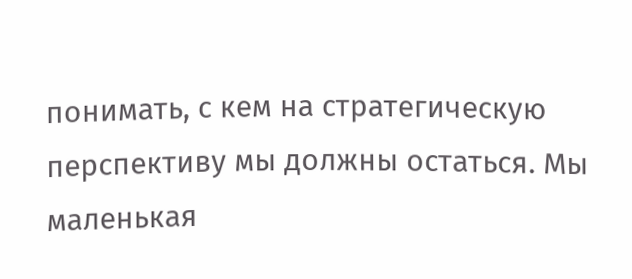понимать, с кем на стратегическую перспективу мы должны остаться. Мы маленькая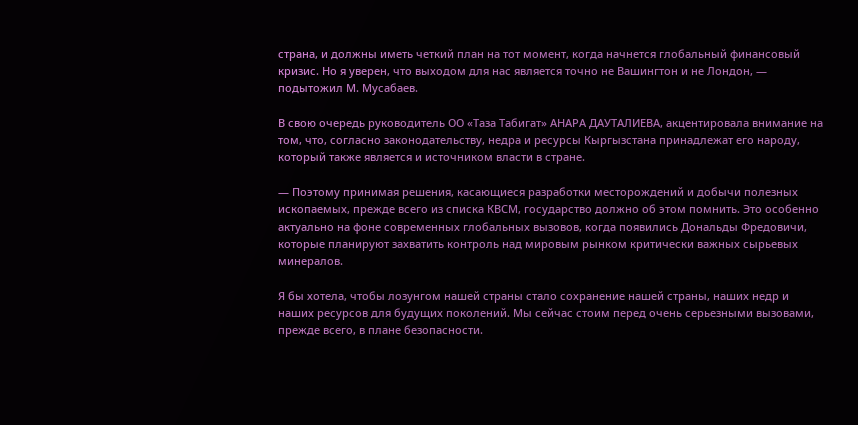страна, и должны иметь четкий план на тот момент, когда начнется глобальный финансовый кризис. Но я уверен, что выходом для нас является точно не Вашингтон и не Лондон, — подытожил М. Мусабаев.

В свою очередь руководитель ОО «Таза Табигат» АНАРА ДАУТАЛИЕВА, акцентировала внимание на том, что, согласно законодательству, недра и ресурсы Кыргызстана принадлежат его народу, который также является и источником власти в стране.

— Поэтому принимая решения, касающиеся разработки месторождений и добычи полезных ископаемых, прежде всего из списка КВСМ, государство должно об этом помнить. Это особенно актуально на фоне современных глобальных вызовов, когда появились Дональды Фредовичи, которые планируют захватить контроль над мировым рынком критически важных сырьевых минералов.

Я бы хотела, чтобы лозунгом нашей страны стало сохранение нашей страны, наших недр и наших ресурсов для будущих поколений. Мы сейчас стоим перед очень серьезными вызовами, прежде всего, в плане безопасности.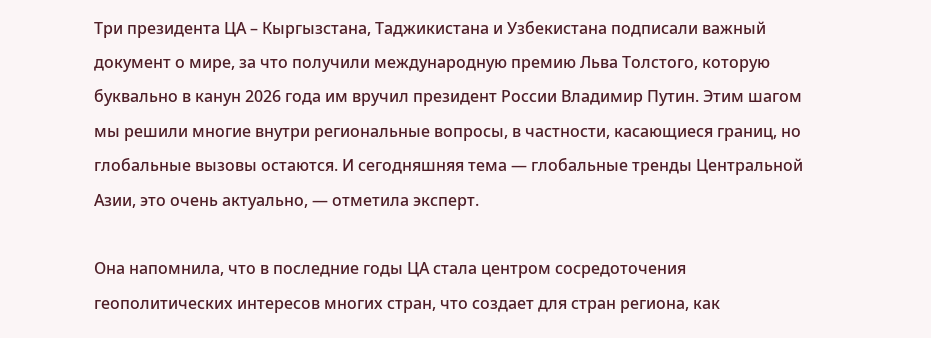Три президента ЦА – Кыргызстана, Таджикистана и Узбекистана подписали важный документ о мире, за что получили международную премию Льва Толстого, которую буквально в канун 2026 года им вручил президент России Владимир Путин. Этим шагом мы решили многие внутри региональные вопросы, в частности, касающиеся границ, но глобальные вызовы остаются. И сегодняшняя тема — глобальные тренды Центральной Азии, это очень актуально, — отметила эксперт.

Она напомнила, что в последние годы ЦА стала центром сосредоточения геополитических интересов многих стран, что создает для стран региона, как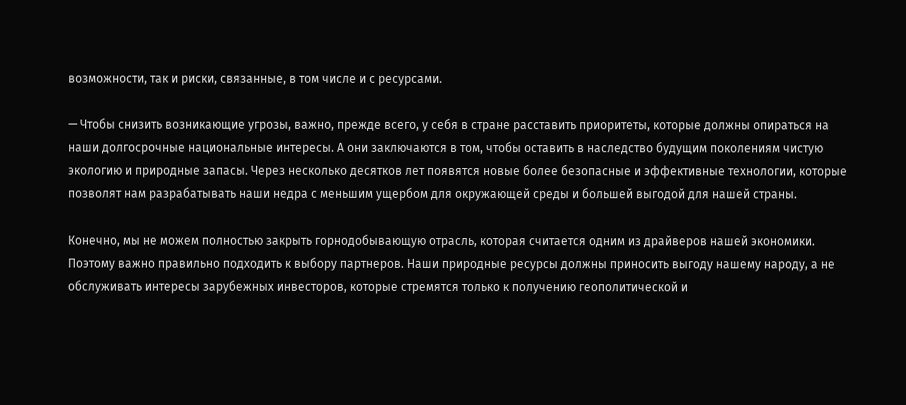возможности, так и риски, связанные, в том числе и с ресурсами.

— Чтобы снизить возникающие угрозы, важно, прежде всего, у себя в стране расставить приоритеты, которые должны опираться на наши долгосрочные национальные интересы. А они заключаются в том, чтобы оставить в наследство будущим поколениям чистую экологию и природные запасы. Через несколько десятков лет появятся новые более безопасные и эффективные технологии, которые позволят нам разрабатывать наши недра с меньшим ущербом для окружающей среды и большей выгодой для нашей страны.

Конечно, мы не можем полностью закрыть горнодобывающую отрасль, которая считается одним из драйверов нашей экономики. Поэтому важно правильно подходить к выбору партнеров. Наши природные ресурсы должны приносить выгоду нашему народу, а не обслуживать интересы зарубежных инвесторов, которые стремятся только к получению геополитической и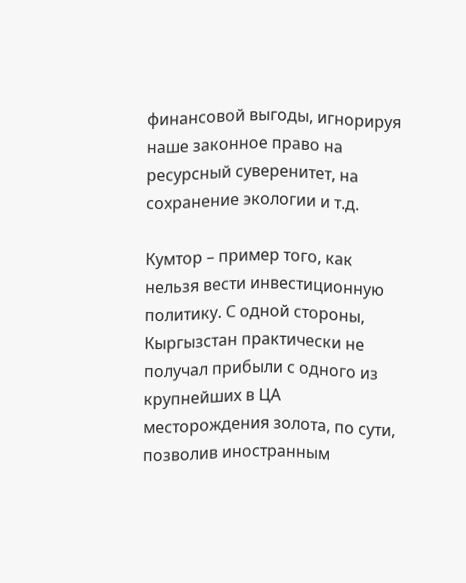финансовой выгоды, игнорируя наше законное право на ресурсный суверенитет, на сохранение экологии и т.д.

Кумтор – пример того, как нельзя вести инвестиционную политику. С одной стороны, Кыргызстан практически не получал прибыли с одного из крупнейших в ЦА месторождения золота, по сути, позволив иностранным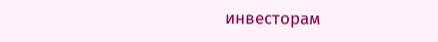инвесторам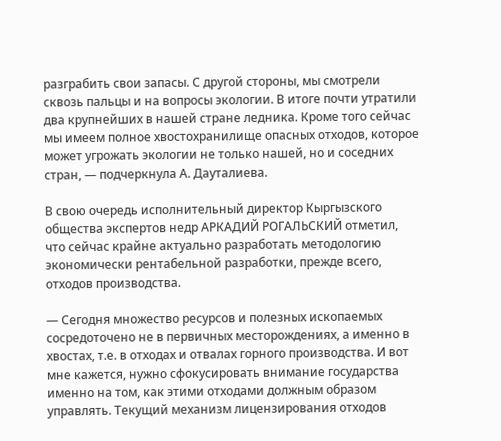разграбить свои запасы. С другой стороны, мы смотрели сквозь пальцы и на вопросы экологии. В итоге почти утратили два крупнейших в нашей стране ледника. Кроме того сейчас мы имеем полное хвостохранилище опасных отходов, которое может угрожать экологии не только нашей, но и соседних стран, — подчеркнула А. Дауталиева.

В свою очередь исполнительный директор Кыргызского общества экспертов недр АРКАДИЙ РОГАЛЬСКИЙ отметил, что сейчас крайне актуально разработать методологию экономически рентабельной разработки, прежде всего, отходов производства.

— Сегодня множество ресурсов и полезных ископаемых сосредоточено не в первичных месторождениях, а именно в хвостах, т.е. в отходах и отвалах горного производства. И вот мне кажется, нужно сфокусировать внимание государства именно на том, как этими отходами должным образом управлять. Текущий механизм лицензирования отходов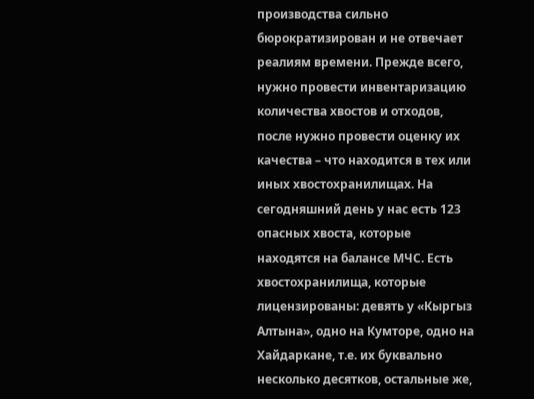производства сильно бюрократизирован и не отвечает реалиям времени. Прежде всего, нужно провести инвентаризацию количества хвостов и отходов, после нужно провести оценку их качества – что находится в тех или иных хвостохранилищах. На сегодняшний день у нас есть 123 опасных хвоста, которые находятся на балансе МЧС. Есть хвостохранилища, которые лицензированы: девять у «Кыргыз Алтына», одно на Кумторе, одно на Хайдаркане, т.е. их буквально несколько десятков, остальные же,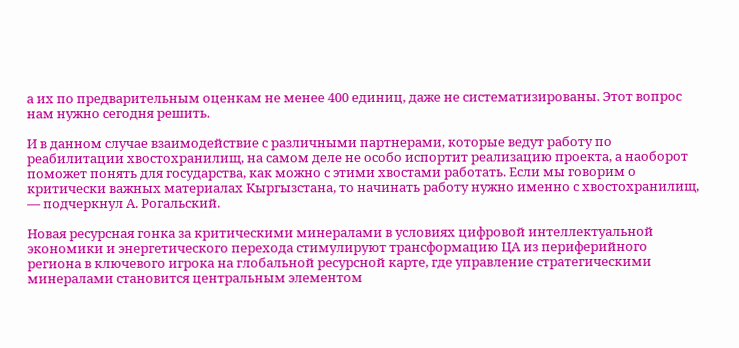а их по предварительным оценкам не менее 400 единиц, даже не систематизированы. Этот вопрос нам нужно сегодня решить.

И в данном случае взаимодействие с различными партнерами, которые ведут работу по реабилитации хвостохранилищ, на самом деле не особо испортит реализацию проекта, а наоборот поможет понять для государства, как можно с этими хвостами работать. Если мы говорим о критически важных материалах Кыргызстана, то начинать работу нужно именно с хвостохранилищ, — подчеркнул А. Рогальский.

Новая ресурсная гонка за критическими минералами в условиях цифровой интеллектуальной экономики и энергетического перехода стимулируют трансформацию ЦА из периферийного региона в ключевого игрока на глобальной ресурсной карте, где управление стратегическими минералами становится центральным элементом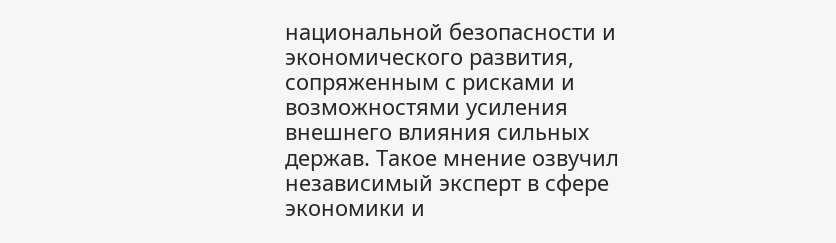национальной безопасности и экономического развития, сопряженным с рисками и возможностями усиления внешнего влияния сильных держав. Такое мнение озвучил независимый эксперт в сфере экономики и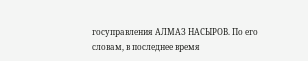госуправления АЛМАЗ НАСЫРОВ. По его словам, в последнее время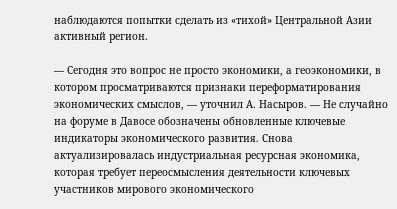наблюдаются попытки сделать из «тихой» Центральной Азии активный регион.

— Сегодня это вопрос не просто экономики, а геоэкономики, в котором просматриваются признаки переформатирования экономических смыслов, — уточнил А. Насыров. — Не случайно на форуме в Давосе обозначены обновленные ключевые индикаторы экономического развития. Снова актуализировалась индустриальная ресурсная экономика, которая требует переосмысления деятельности ключевых участников мирового экономического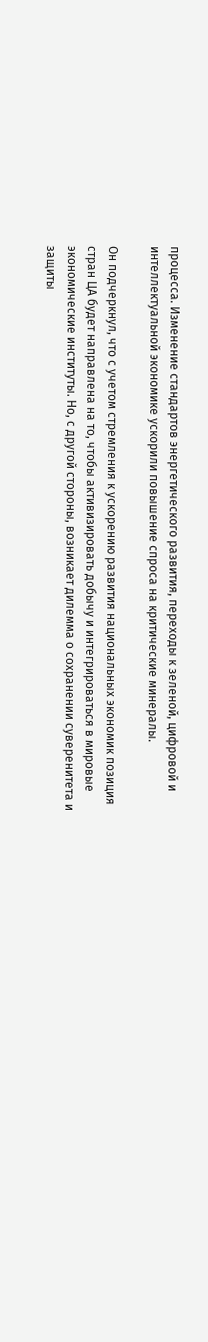процесса. Изменение стандартов энергетического развития, переходы к зеленой, цифровой и интеллектуальной экономике ускорили повышение спроса на критические минералы.

Он подчеркнул, что с учетом стремления к ускорению развития национальных экономик позиция стран ЦА будет направлена на то, чтобы активизировать добычу и интегрироваться в мировые экономические институты. Но, с другой стороны, возникает дилемма о сохранении суверенитета и защиты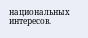национальных интересов.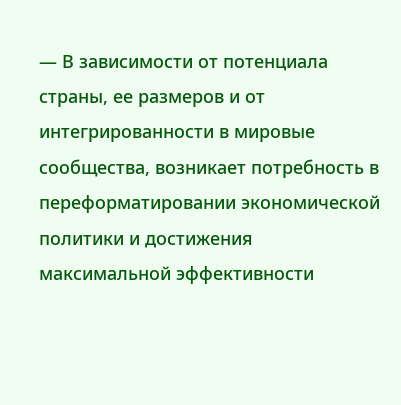— В зависимости от потенциала страны, ее размеров и от интегрированности в мировые сообщества, возникает потребность в переформатировании экономической политики и достижения максимальной эффективности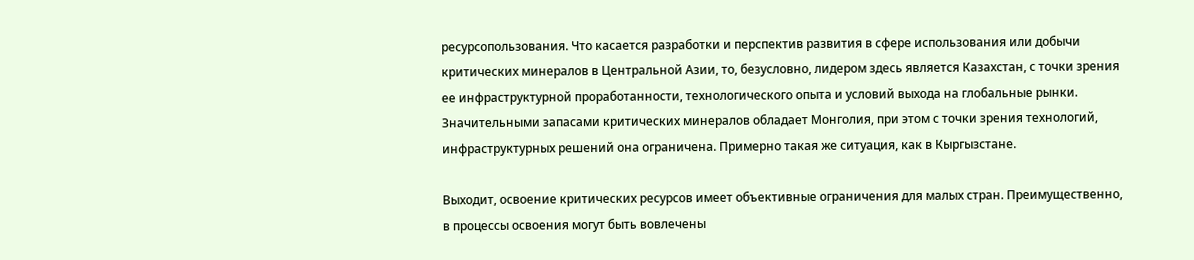ресурсопользования. Что касается разработки и перспектив развития в сфере использования или добычи критических минералов в Центральной Азии, то, безусловно, лидером здесь является Казахстан, с точки зрения ее инфраструктурной проработанности, технологического опыта и условий выхода на глобальные рынки. Значительными запасами критических минералов обладает Монголия, при этом с точки зрения технологий, инфраструктурных решений она ограничена. Примерно такая же ситуация, как в Кыргызстане.

Выходит, освоение критических ресурсов имеет объективные ограничения для малых стран. Преимущественно, в процессы освоения могут быть вовлечены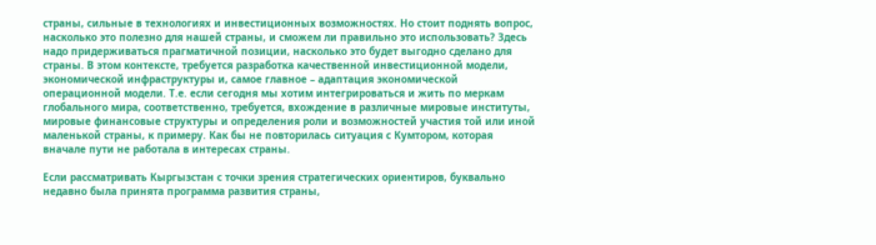страны, сильные в технологиях и инвестиционных возможностях. Но стоит поднять вопрос, насколько это полезно для нашей страны, и сможем ли правильно это использовать? Здесь надо придерживаться прагматичной позиции, насколько это будет выгодно сделано для страны. В этом контексте, требуется разработка качественной инвестиционной модели, экономической инфраструктуры и, самое главное – адаптация экономической операционной модели. Т.е. если сегодня мы хотим интегрироваться и жить по меркам глобального мира, соответственно, требуется, вхождение в различные мировые институты, мировые финансовые структуры и определения роли и возможностей участия той или иной маленькой страны, к примеру. Как бы не повторилась ситуация с Кумтором, которая вначале пути не работала в интересах страны.

Если рассматривать Кыргызстан с точки зрения стратегических ориентиров, буквально недавно была принята программа развития страны,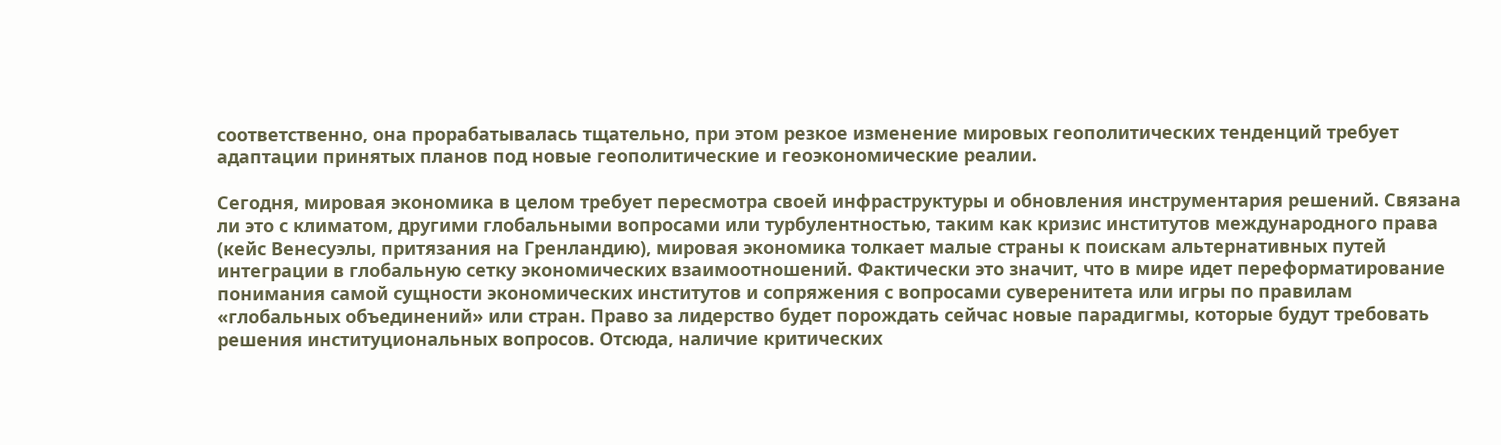соответственно, она прорабатывалась тщательно, при этом резкое изменение мировых геополитических тенденций требует адаптации принятых планов под новые геополитические и геоэкономические реалии.

Сегодня, мировая экономика в целом требует пересмотра своей инфраструктуры и обновления инструментария решений. Связана ли это с климатом, другими глобальными вопросами или турбулентностью, таким как кризис институтов международного права (кейс Венесуэлы, притязания на Гренландию), мировая экономика толкает малые страны к поискам альтернативных путей интеграции в глобальную сетку экономических взаимоотношений. Фактически это значит, что в мире идет переформатирование понимания самой сущности экономических институтов и сопряжения с вопросами суверенитета или игры по правилам «глобальных объединений» или стран. Право за лидерство будет порождать сейчас новые парадигмы, которые будут требовать решения институциональных вопросов. Отсюда, наличие критических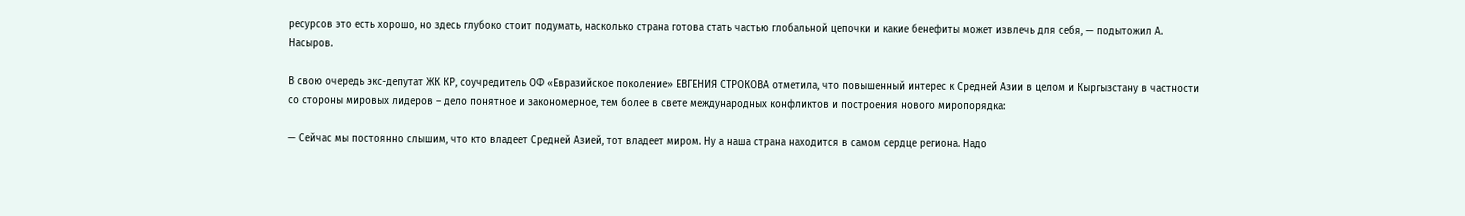ресурсов это есть хорошо, но здесь глубоко стоит подумать, насколько страна готова стать частью глобальной цепочки и какие бенефиты может извлечь для себя, — подытожил А. Насыров.

В свою очередь экс-депутат ЖК КР, соучредитель ОФ «Евразийское поколение» ЕВГЕНИЯ СТРОКОВА отметила, что повышенный интерес к Средней Азии в целом и Кыргызстану в частности со стороны мировых лидеров – дело понятное и закономерное, тем более в свете международных конфликтов и построения нового миропорядка:

— Сейчас мы постоянно слышим, что кто владеет Средней Азией, тот владеет миром. Ну а наша страна находится в самом сердце региона. Надо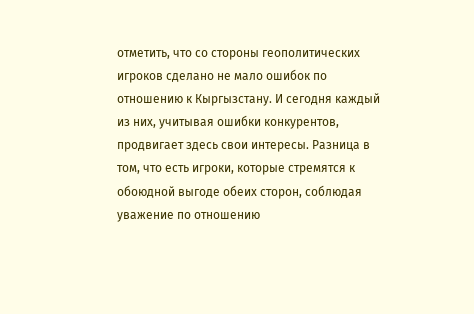отметить, что со стороны геополитических игроков сделано не мало ошибок по отношению к Кыргызстану. И сегодня каждый из них, учитывая ошибки конкурентов, продвигает здесь свои интересы. Разница в том, что есть игроки, которые стремятся к обоюдной выгоде обеих сторон, соблюдая уважение по отношению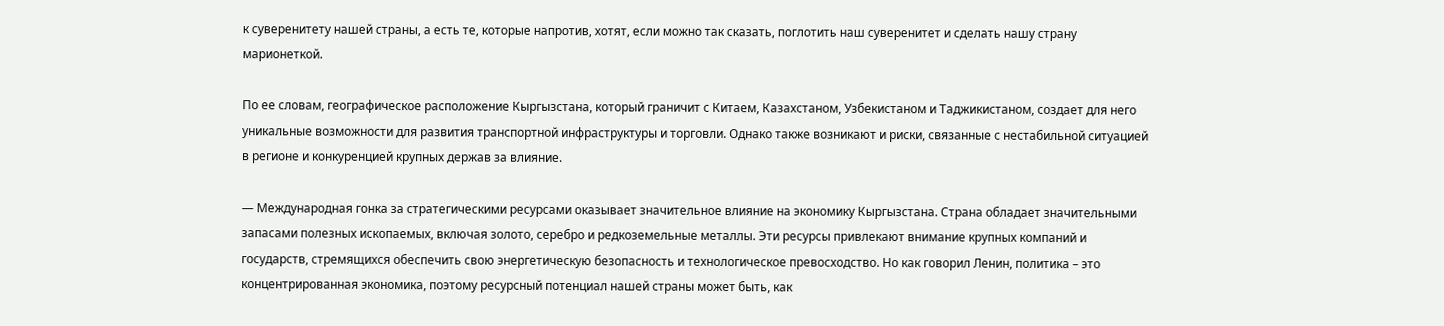к суверенитету нашей страны, а есть те, которые напротив, хотят, если можно так сказать, поглотить наш суверенитет и сделать нашу страну марионеткой.

По ее словам, географическое расположение Кыргызстана, который граничит с Китаем, Казахстаном, Узбекистаном и Таджикистаном, создает для него уникальные возможности для развития транспортной инфраструктуры и торговли. Однако также возникают и риски, связанные с нестабильной ситуацией в регионе и конкуренцией крупных держав за влияние.

— Международная гонка за стратегическими ресурсами оказывает значительное влияние на экономику Кыргызстана. Страна обладает значительными запасами полезных ископаемых, включая золото, серебро и редкоземельные металлы. Эти ресурсы привлекают внимание крупных компаний и государств, стремящихся обеспечить свою энергетическую безопасность и технологическое превосходство. Но как говорил Ленин, политика – это концентрированная экономика, поэтому ресурсный потенциал нашей страны может быть, как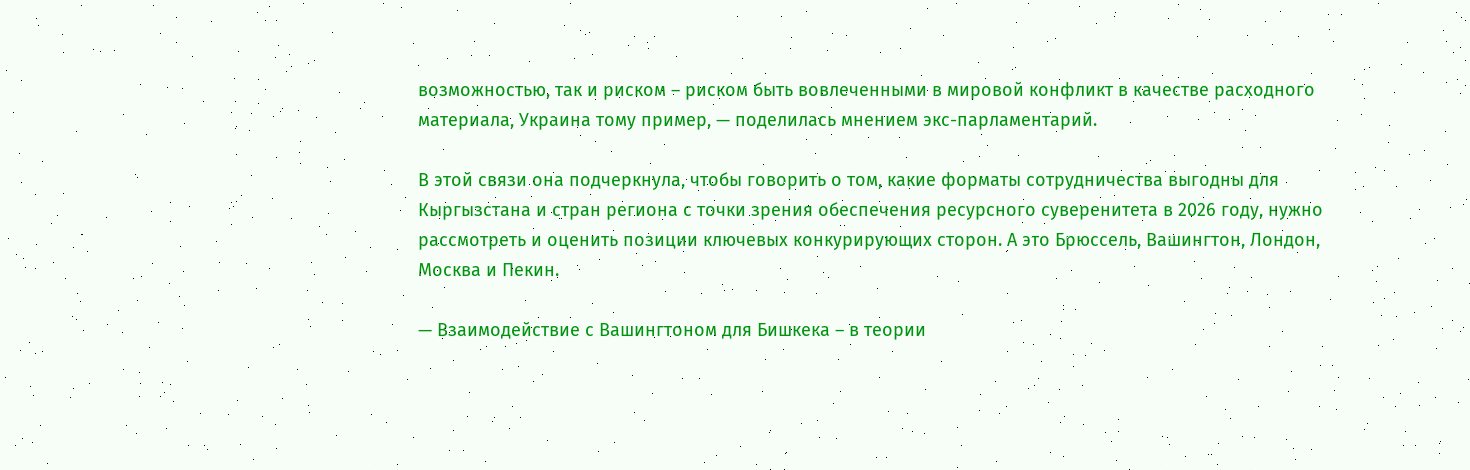возможностью, так и риском – риском быть вовлеченными в мировой конфликт в качестве расходного материала, Украина тому пример, — поделилась мнением экс-парламентарий.

В этой связи она подчеркнула, чтобы говорить о том, какие форматы сотрудничества выгодны для Кыргызстана и стран региона с точки зрения обеспечения ресурсного суверенитета в 2026 году, нужно рассмотреть и оценить позиции ключевых конкурирующих сторон. А это Брюссель, Вашингтон, Лондон, Москва и Пекин.

— Взаимодействие с Вашингтоном для Бишкека – в теории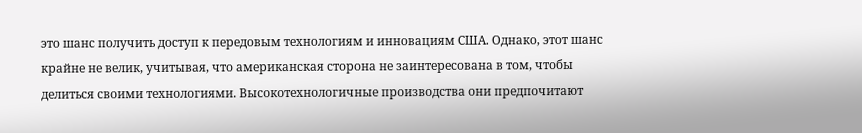это шанс получить доступ к передовым технологиям и инновациям США. Однако, этот шанс крайне не велик, учитывая, что американская сторона не заинтересована в том, чтобы делиться своими технологиями. Высокотехнологичные производства они предпочитают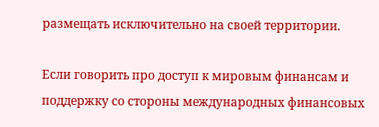размещать исключительно на своей территории.

Если говорить про доступ к мировым финансам и поддержку со стороны международных финансовых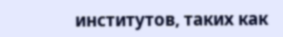институтов, таких как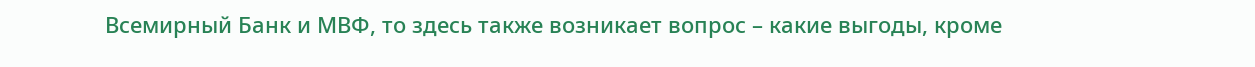Всемирный Банк и МВФ, то здесь также возникает вопрос – какие выгоды, кроме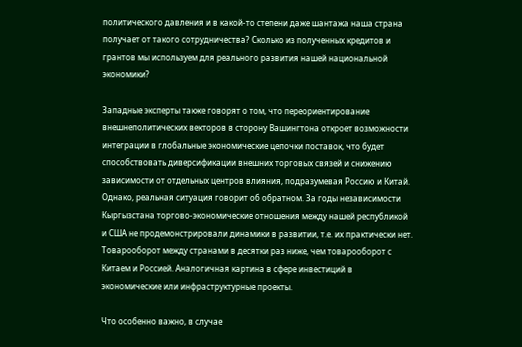политического давления и в какой-то степени даже шантажа наша страна получает от такого сотрудничества? Сколько из полученных кредитов и грантов мы используем для реального развития нашей национальной экономики?

Западные эксперты также говорят о том, что переориентирование внешнеполитических векторов в сторону Вашингтона откроет возможности интеграции в глобальные экономические цепочки поставок, что будет способствовать диверсификации внешних торговых связей и снижению зависимости от отдельных центров влияния, подразумевая Россию и Китай. Однако, реальная ситуация говорит об обратном. За годы независимости Кыргызстана торгово-экономические отношения между нашей республикой и США не продемонстрировали динамики в развитии, т.е. их практически нет. Товарооборот между странами в десятки раз ниже, чем товарооборот с Китаем и Россией. Аналогичная картина в сфере инвестиций в экономические или инфраструктурные проекты.

Что особенно важно, в случае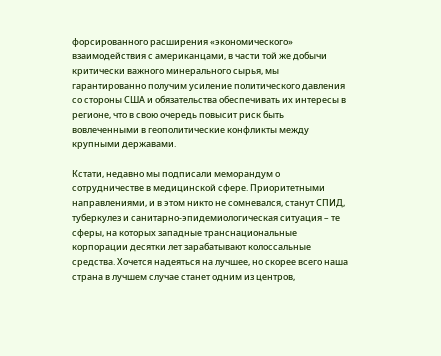форсированного расширения «экономического» взаимодействия с американцами, в части той же добычи критически важного минерального сырья, мы гарантированно получим усиление политического давления со стороны США и обязательства обеспечивать их интересы в регионе, что в свою очередь повысит риск быть вовлеченными в геополитические конфликты между крупными державами.

Кстати, недавно мы подписали меморандум о сотрудничестве в медицинской сфере. Приоритетными направлениями, и в этом никто не сомневался, станут СПИД, туберкулез и санитарно-эпидемиологическая ситуация – те сферы, на которых западные транснациональные корпорации десятки лет зарабатывают колоссальные средства. Хочется надеяться на лучшее, но скорее всего наша страна в лучшем случае станет одним из центров,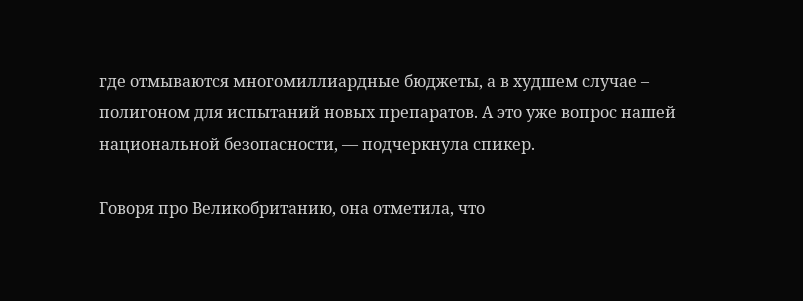где отмываются многомиллиардные бюджеты, а в худшем случае – полигоном для испытаний новых препаратов. А это уже вопрос нашей национальной безопасности, — подчеркнула спикер.

Говоря про Великобританию, она отметила, что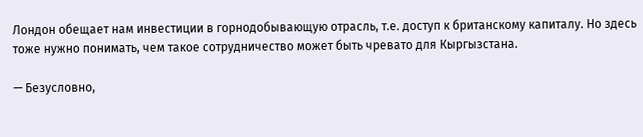Лондон обещает нам инвестиции в горнодобывающую отрасль, т.е. доступ к британскому капиталу. Но здесь тоже нужно понимать, чем такое сотрудничество может быть чревато для Кыргызстана.

— Безусловно,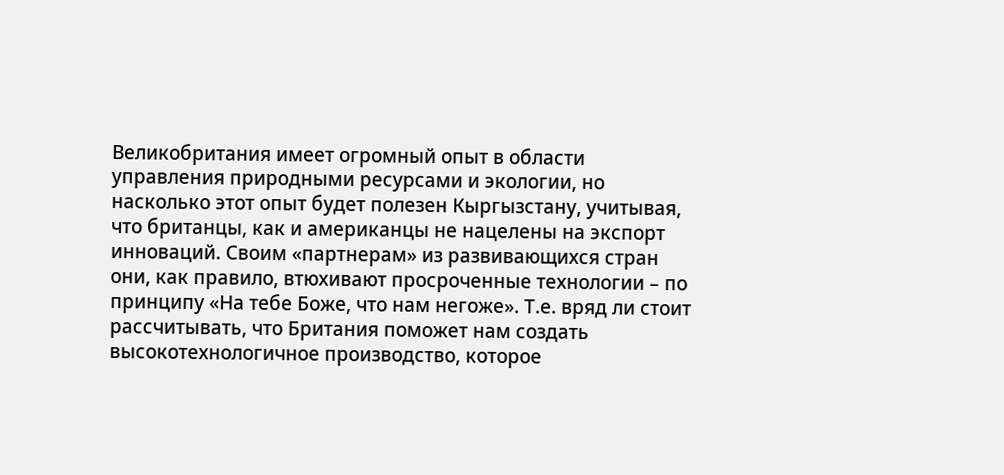Великобритания имеет огромный опыт в области управления природными ресурсами и экологии, но насколько этот опыт будет полезен Кыргызстану, учитывая, что британцы, как и американцы не нацелены на экспорт инноваций. Своим «партнерам» из развивающихся стран они, как правило, втюхивают просроченные технологии – по принципу «На тебе Боже, что нам негоже». Т.е. вряд ли стоит рассчитывать, что Британия поможет нам создать высокотехнологичное производство, которое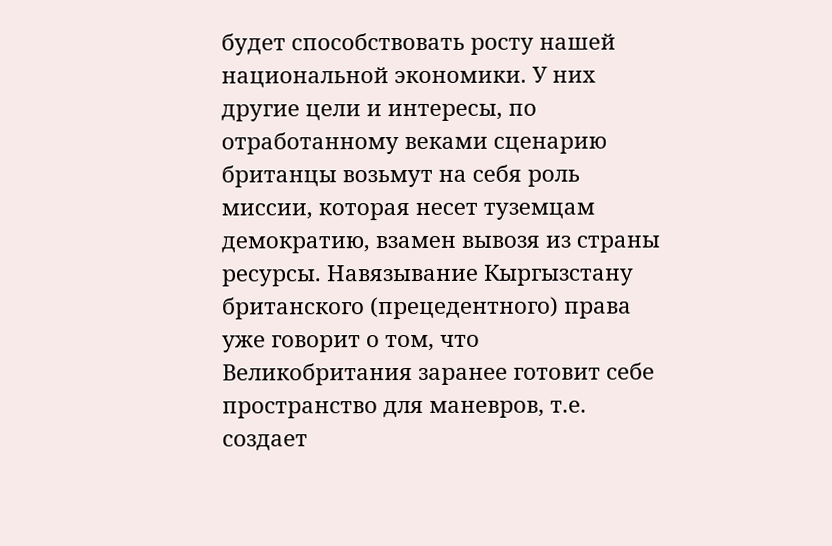будет способствовать росту нашей национальной экономики. У них другие цели и интересы, по отработанному веками сценарию британцы возьмут на себя роль миссии, которая несет туземцам демократию, взамен вывозя из страны ресурсы. Навязывание Кыргызстану британского (прецедентного) права уже говорит о том, что Великобритания заранее готовит себе пространство для маневров, т.е. создает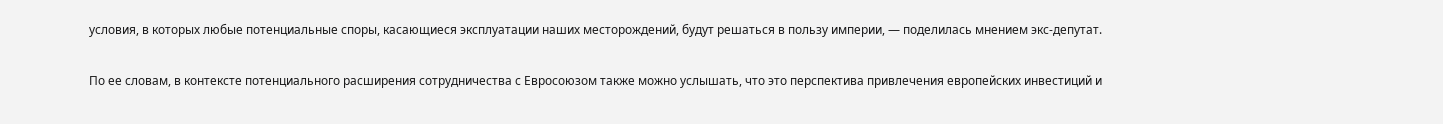условия, в которых любые потенциальные споры, касающиеся эксплуатации наших месторождений, будут решаться в пользу империи, — поделилась мнением экс-депутат.

По ее словам, в контексте потенциального расширения сотрудничества с Евросоюзом также можно услышать, что это перспектива привлечения европейских инвестиций и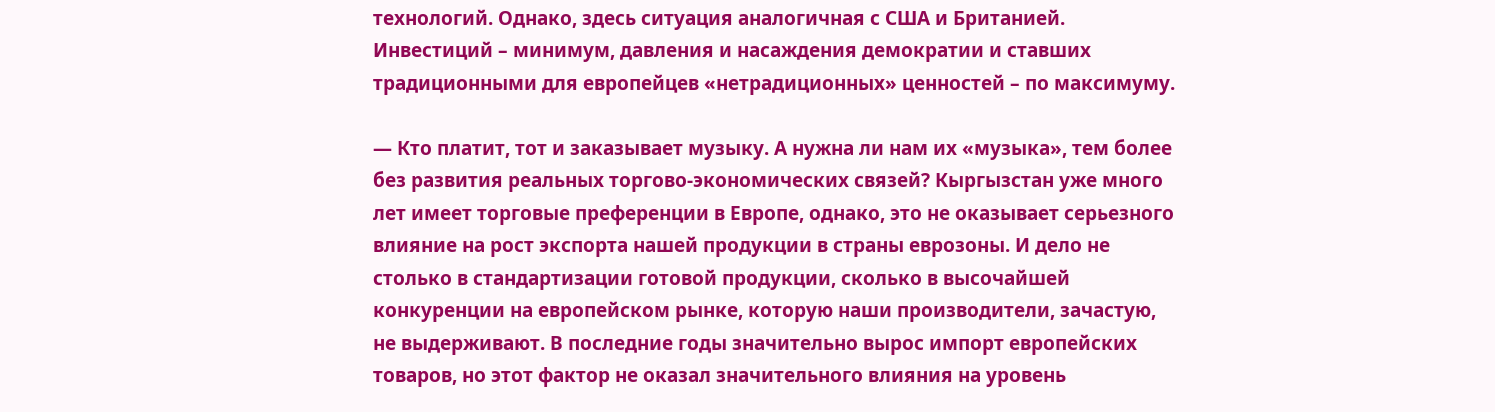технологий. Однако, здесь ситуация аналогичная с США и Британией. Инвестиций – минимум, давления и насаждения демократии и ставших традиционными для европейцев «нетрадиционных» ценностей – по максимуму.

— Кто платит, тот и заказывает музыку. А нужна ли нам их «музыка», тем более без развития реальных торгово-экономических связей? Кыргызстан уже много лет имеет торговые преференции в Европе, однако, это не оказывает серьезного влияние на рост экспорта нашей продукции в страны еврозоны. И дело не столько в стандартизации готовой продукции, сколько в высочайшей конкуренции на европейском рынке, которую наши производители, зачастую, не выдерживают. В последние годы значительно вырос импорт европейских товаров, но этот фактор не оказал значительного влияния на уровень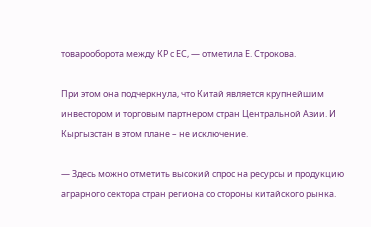товарооборота между КР с ЕС, — отметила Е. Строкова.

При этом она подчеркнула, что Китай является крупнейшим инвестором и торговым партнером стран Центральной Азии. И Кыргызстан в этом плане – не исключение.

— Здесь можно отметить высокий спрос на ресурсы и продукцию аграрного сектора стран региона со стороны китайского рынка.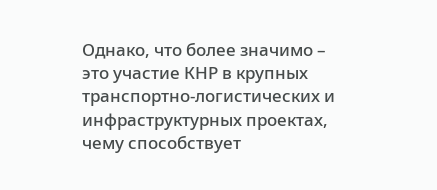Однако, что более значимо – это участие КНР в крупных транспортно-логистических и инфраструктурных проектах, чему способствует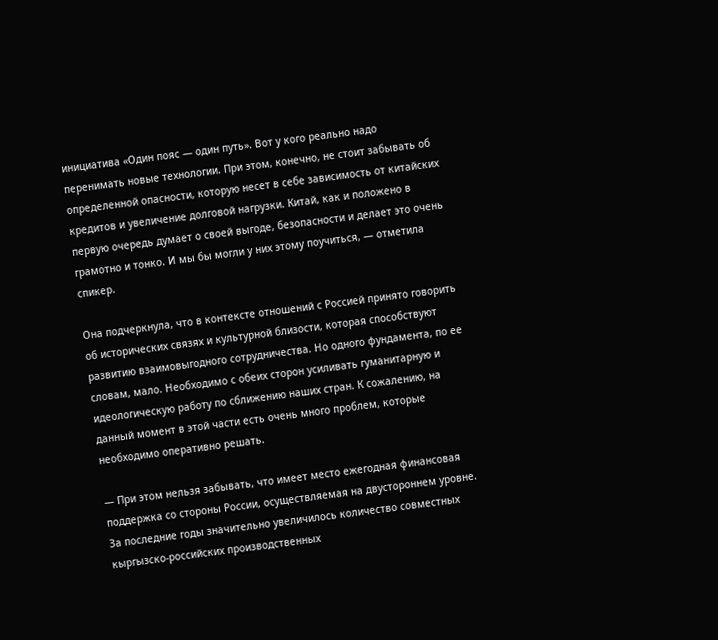инициатива «Один пояс — один путь». Вот у кого реально надо перенимать новые технологии. При этом, конечно, не стоит забывать об определенной опасности, которую несет в себе зависимость от китайских кредитов и увеличение долговой нагрузки. Китай, как и положено в первую очередь думает о своей выгоде, безопасности и делает это очень грамотно и тонко. И мы бы могли у них этому поучиться, — отметила спикер.

Она подчеркнула, что в контексте отношений с Россией принято говорить об исторических связях и культурной близости, которая способствуют развитию взаимовыгодного сотрудничества. Но одного фундамента, по ее словам, мало. Необходимо с обеих сторон усиливать гуманитарную и идеологическую работу по сближению наших стран. К сожалению, на данный момент в этой части есть очень много проблем, которые необходимо оперативно решать.

— При этом нельзя забывать, что имеет место ежегодная финансовая поддержка со стороны России, осуществляемая на двустороннем уровне. За последние годы значительно увеличилось количество совместных кыргызско-российских производственных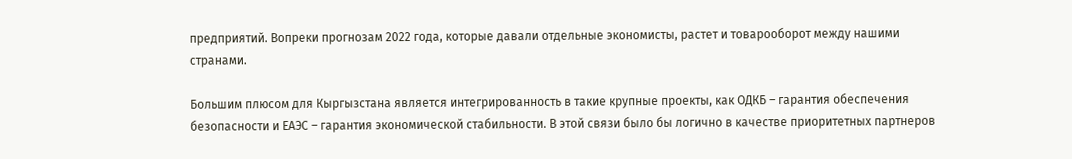предприятий. Вопреки прогнозам 2022 года, которые давали отдельные экономисты, растет и товарооборот между нашими странами.

Большим плюсом для Кыргызстана является интегрированность в такие крупные проекты, как ОДКБ – гарантия обеспечения безопасности и ЕАЭС – гарантия экономической стабильности. В этой связи было бы логично в качестве приоритетных партнеров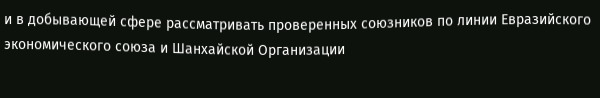и в добывающей сфере рассматривать проверенных союзников по линии Евразийского экономического союза и Шанхайской Организации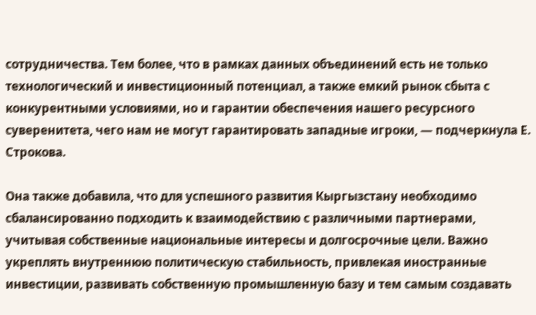сотрудничества. Тем более, что в рамках данных объединений есть не только технологический и инвестиционный потенциал, а также емкий рынок сбыта с конкурентными условиями, но и гарантии обеспечения нашего ресурсного суверенитета, чего нам не могут гарантировать западные игроки, — подчеркнула Е. Строкова.

Она также добавила, что для успешного развития Кыргызстану необходимо сбалансированно подходить к взаимодействию с различными партнерами, учитывая собственные национальные интересы и долгосрочные цели. Важно укреплять внутреннюю политическую стабильность, привлекая иностранные инвестиции, развивать собственную промышленную базу и тем самым создавать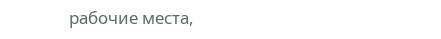рабочие места,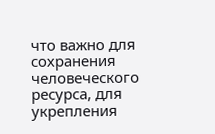что важно для сохранения человеческого ресурса, для укрепления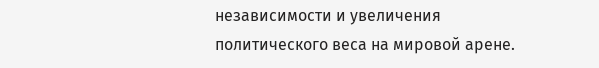независимости и увеличения политического веса на мировой арене.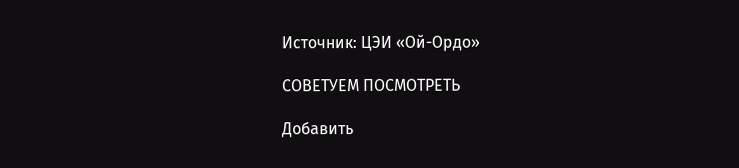Источник: ЦЭИ «Ой-Ордо»

СОВЕТУЕМ ПОСМОТРЕТЬ

Добавить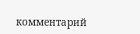комментарий